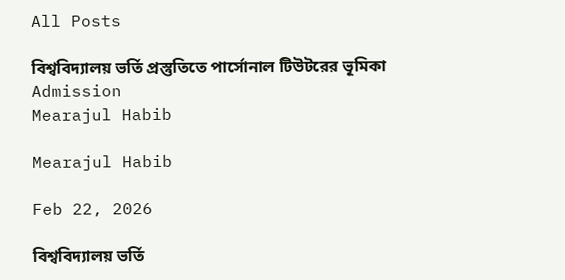All Posts

বিশ্ববিদ্যালয় ভর্তি প্রস্তুতিতে পার্সোনাল টিউটরের ভূমিকা
Admission
Mearajul Habib

Mearajul Habib

Feb 22, 2026

বিশ্ববিদ্যালয় ভর্তি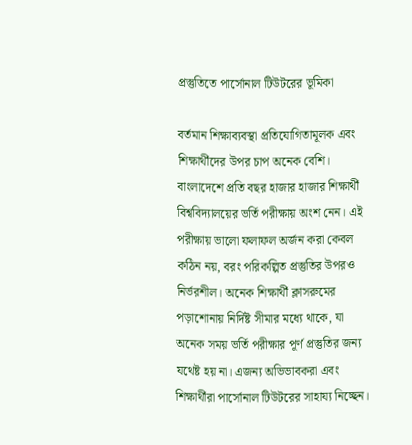প্রস্তুতিতে পার্সোনাল টিউটরের ভূমিকা

বর্তমান শিক্ষাব্যবস্থা প্রতিযোগিতামূলক এবং শিক্ষার্থীদের উপর চাপ অনেক বেশি। বাংলাদেশে প্রতি বছর হাজার হাজার শিক্ষার্থী বিশ্ববিদ্যালয়ের ভর্তি পরীক্ষায় অংশ নেন। এই পরীক্ষায় ভালো ফলাফল অর্জন করা কেবল কঠিন নয়, বরং পরিকল্পিত প্রস্তুতির উপরও নির্ভরশীল। অনেক শিক্ষার্থী ক্লাসরুমের পড়াশোনায় নির্দিষ্ট সীমার মধ্যে থাকে, যা অনেক সময় ভর্তি পরীক্ষার পূর্ণ প্রস্তুতির জন্য যথেষ্ট হয় না। এজন্য অভিভাবকরা এবং শিক্ষার্থীরা পার্সোনাল টিউটরের সাহায্য নিচ্ছেন।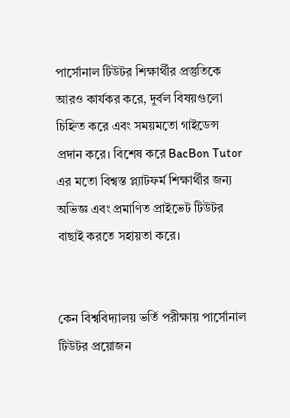পার্সোনাল টিউটর শিক্ষার্থীর প্রস্তুতিকে আরও কার্যকর করে, দুর্বল বিষয়গুলো চিহ্নিত করে এবং সময়মতো গাইডেন্স প্রদান করে। বিশেষ করে BacBon Tutor এর মতো বিশ্বস্ত প্ল্যাটফর্ম শিক্ষার্থীর জন্য অভিজ্ঞ এবং প্রমাণিত প্রাইভেট টিউটর বাছাই করতে সহায়তা করে।


কেন বিশ্ববিদ্যালয় ভর্তি পরীক্ষায় পার্সোনাল টিউটর প্রয়োজন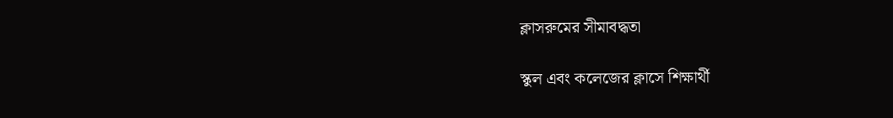ক্লাসরুমের সীমাবদ্ধতা

স্কুল এবং কলেজের ক্লাসে শিক্ষার্থী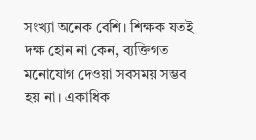সংখ্যা অনেক বেশি। শিক্ষক যতই দক্ষ হোন না কেন, ব্যক্তিগত মনোযোগ দেওয়া সবসময় সম্ভব হয় না। একাধিক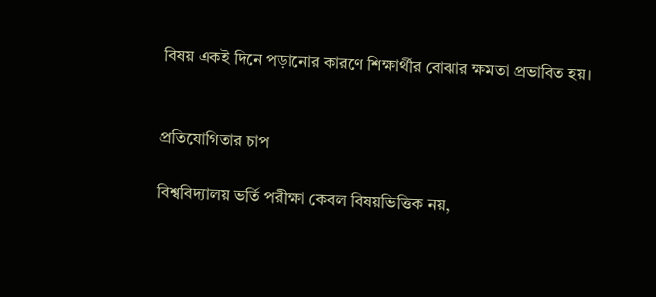বিষয় একই দিনে পড়ানোর কারণে শিক্ষার্থীর বোঝার ক্ষমতা প্রভাবিত হয়।


প্রতিযোগিতার চাপ

বিশ্ববিদ্যালয় ভর্তি পরীক্ষা কেবল বিষয়ভিত্তিক নয়,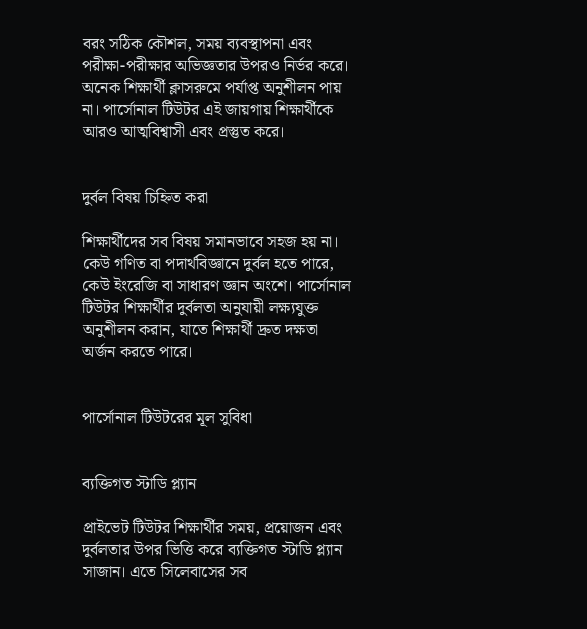বরং সঠিক কৌশল, সময় ব্যবস্থাপনা এবং পরীক্ষা-পরীক্ষার অভিজ্ঞতার উপরও নির্ভর করে। অনেক শিক্ষার্থী ক্লাসরুমে পর্যাপ্ত অনুশীলন পায় না। পার্সোনাল টিউটর এই জায়গায় শিক্ষার্থীকে আরও আত্মবিশ্বাসী এবং প্রস্তুত করে।


দুর্বল বিষয় চিহ্নিত করা

শিক্ষার্থীদের সব বিষয় সমানভাবে সহজ হয় না। কেউ গণিত বা পদার্থবিজ্ঞানে দুর্বল হতে পারে, কেউ ইংরেজি বা সাধারণ জ্ঞান অংশে। পার্সোনাল টিউটর শিক্ষার্থীর দুর্বলতা অনুযায়ী লক্ষ্যযুক্ত অনুশীলন করান, যাতে শিক্ষার্থী দ্রুত দক্ষতা অর্জন করতে পারে।


পার্সোনাল টিউটরের মূল সুবিধা


ব্যক্তিগত স্টাডি প্ল্যান

প্রাইভেট টিউটর শিক্ষার্থীর সময়, প্রয়োজন এবং দুর্বলতার উপর ভিত্তি করে ব্যক্তিগত স্টাডি প্ল্যান সাজান। এতে সিলেবাসের সব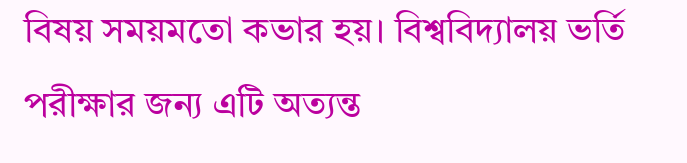বিষয় সময়মতো কভার হয়। বিশ্ববিদ্যালয় ভর্তি পরীক্ষার জন্য এটি অত্যন্ত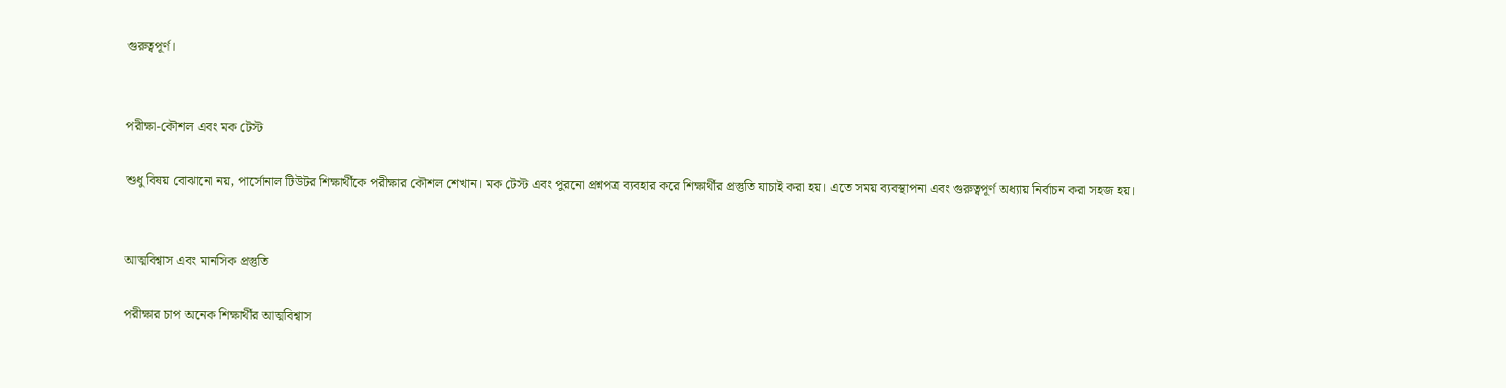গুরুত্বপূর্ণ।


পরীক্ষা-কৌশল এবং মক টেস্ট

শুধু বিষয় বোঝানো নয়, পার্সোনাল টিউটর শিক্ষার্থীকে পরীক্ষার কৌশল শেখান। মক টেস্ট এবং পুরনো প্রশ্নপত্র ব্যবহার করে শিক্ষার্থীর প্রস্তুতি যাচাই করা হয়। এতে সময় ব্যবস্থাপনা এবং গুরুত্বপূর্ণ অধ্যায় নির্বাচন করা সহজ হয়।


আত্মবিশ্বাস এবং মানসিক প্রস্তুতি

পরীক্ষার চাপ অনেক শিক্ষার্থীর আত্মবিশ্বাস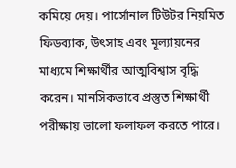কমিয়ে দেয়। পার্সোনাল টিউটর নিয়মিত ফিডব্যাক, উৎসাহ এবং মূল্যায়নের মাধ্যমে শিক্ষার্থীর আত্মবিশ্বাস বৃদ্ধি করেন। মানসিকভাবে প্রস্তুত শিক্ষার্থী পরীক্ষায় ভালো ফলাফল করতে পারে।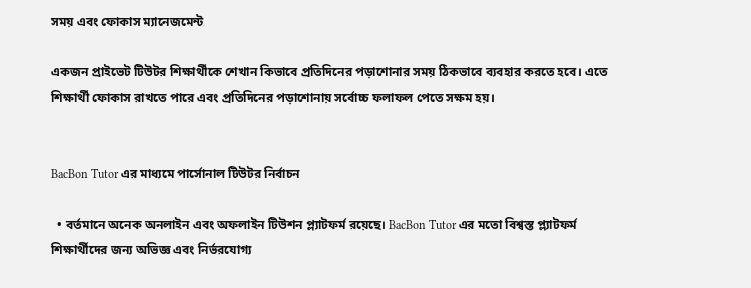সময় এবং ফোকাস ম্যানেজমেন্ট

একজন প্রাইভেট টিউটর শিক্ষার্থীকে শেখান কিভাবে প্রতিদিনের পড়াশোনার সময় ঠিকভাবে ব্যবহার করতে হবে। এতে শিক্ষার্থী ফোকাস রাখতে পারে এবং প্রতিদিনের পড়াশোনায় সর্বোচ্চ ফলাফল পেতে সক্ষম হয়।


BacBon Tutor এর মাধ্যমে পার্সোনাল টিউটর নির্বাচন

  • বর্তমানে অনেক অনলাইন এবং অফলাইন টিউশন প্ল্যাটফর্ম রয়েছে। BacBon Tutor এর মতো বিশ্বস্ত প্ল্যাটফর্ম শিক্ষার্থীদের জন্য অভিজ্ঞ এবং নির্ভরযোগ্য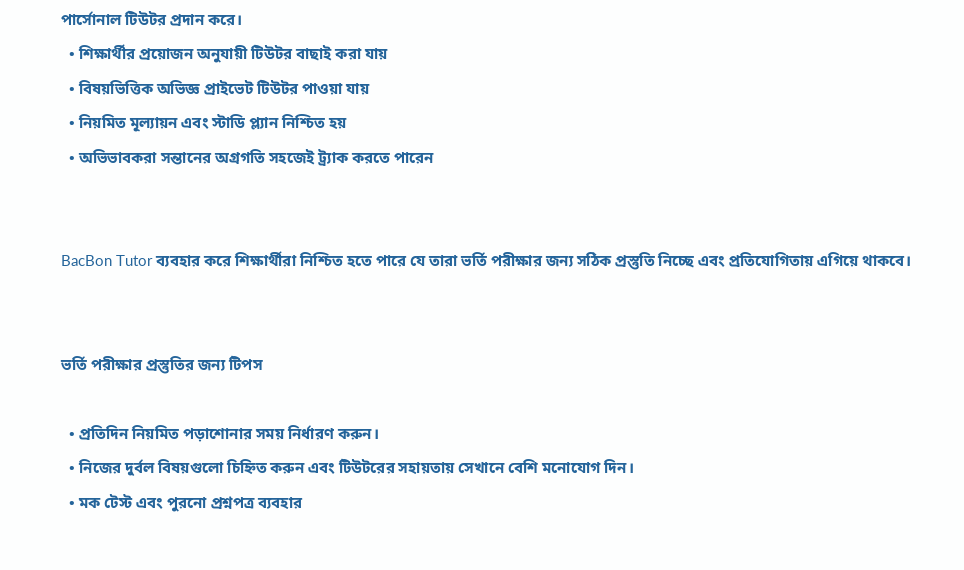পার্সোনাল টিউটর প্রদান করে।
  • শিক্ষার্থীর প্রয়োজন অনুযায়ী টিউটর বাছাই করা যায়
  • বিষয়ভিত্তিক অভিজ্ঞ প্রাইভেট টিউটর পাওয়া যায়
  • নিয়মিত মূল্যায়ন এবং স্টাডি প্ল্যান নিশ্চিত হয়
  • অভিভাবকরা সন্তানের অগ্রগতি সহজেই ট্র্যাক করতে পারেন


BacBon Tutor ব্যবহার করে শিক্ষার্থীরা নিশ্চিত হতে পারে যে তারা ভর্তি পরীক্ষার জন্য সঠিক প্রস্তুতি নিচ্ছে এবং প্রতিযোগিতায় এগিয়ে থাকবে।


ভর্তি পরীক্ষার প্রস্তুতির জন্য টিপস

  • প্রতিদিন নিয়মিত পড়াশোনার সময় নির্ধারণ করুন।
  • নিজের দুর্বল বিষয়গুলো চিহ্নিত করুন এবং টিউটরের সহায়তায় সেখানে বেশি মনোযোগ দিন।
  • মক টেস্ট এবং পুরনো প্রশ্নপত্র ব্যবহার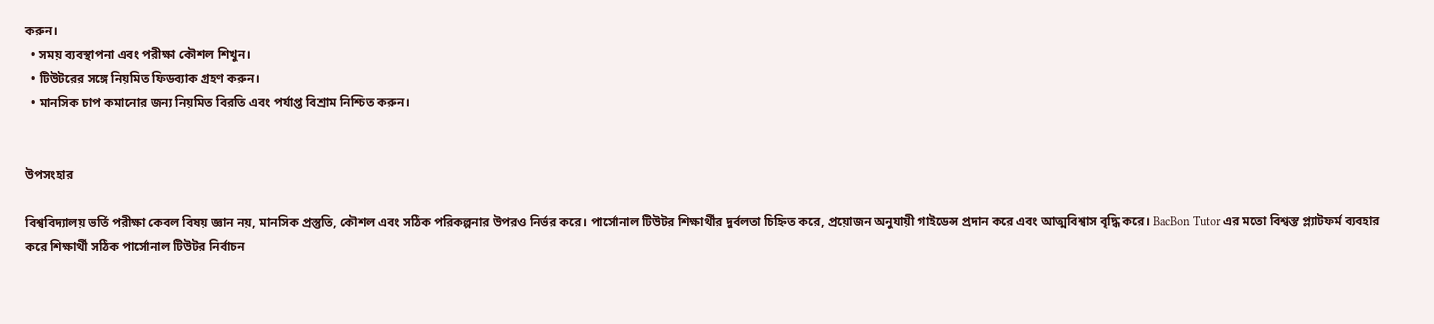করুন।
  • সময় ব্যবস্থাপনা এবং পরীক্ষা কৌশল শিখুন।
  • টিউটরের সঙ্গে নিয়মিত ফিডব্যাক গ্রহণ করুন।
  • মানসিক চাপ কমানোর জন্য নিয়মিত বিরতি এবং পর্যাপ্ত বিশ্রাম নিশ্চিত করুন।


উপসংহার

বিশ্ববিদ্যালয় ভর্তি পরীক্ষা কেবল বিষয় জ্ঞান নয়, মানসিক প্রস্তুতি, কৌশল এবং সঠিক পরিকল্পনার উপরও নির্ভর করে। পার্সোনাল টিউটর শিক্ষার্থীর দুর্বলতা চিহ্নিত করে, প্রয়োজন অনুযায়ী গাইডেন্স প্রদান করে এবং আত্মবিশ্বাস বৃদ্ধি করে। BacBon Tutor এর মতো বিশ্বস্ত প্ল্যাটফর্ম ব্যবহার করে শিক্ষার্থী সঠিক পার্সোনাল টিউটর নির্বাচন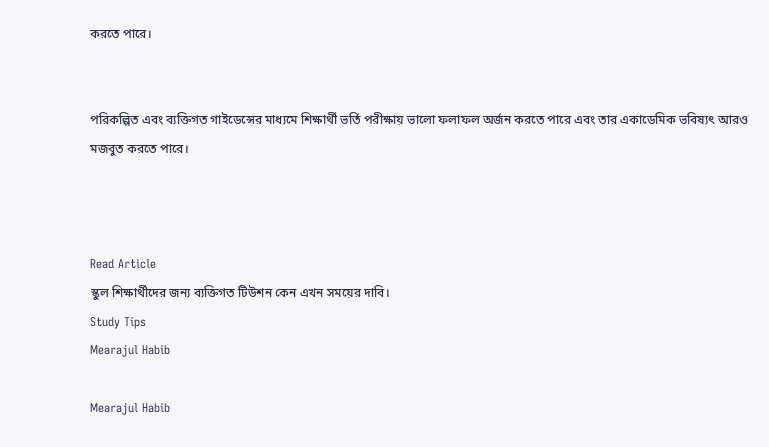করতে পারে।


পরিকল্পিত এবং ব্যক্তিগত গাইডেন্সের মাধ্যমে শিক্ষার্থী ভর্তি পরীক্ষায় ভালো ফলাফল অর্জন করতে পারে এবং তার একাডেমিক ভবিষ্যৎ আরও মজবুত করতে পারে।



Read Article
স্কুল শিক্ষার্থীদের জন্য ব্যক্তিগত টিউশন কেন এখন সময়ের দাবি।
Study Tips
Mearajul Habib

Mearajul Habib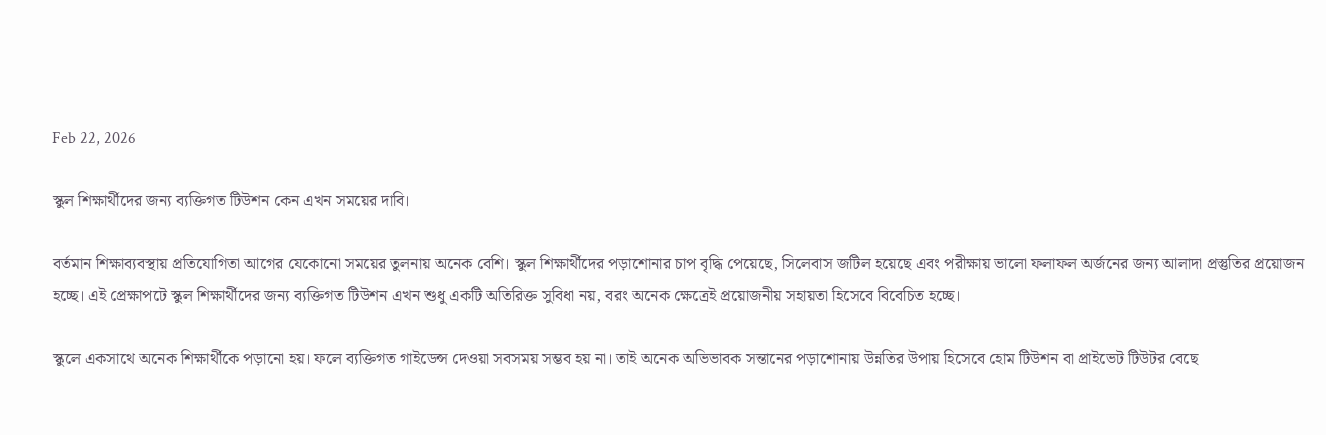Feb 22, 2026

স্কুল শিক্ষার্থীদের জন্য ব্যক্তিগত টিউশন কেন এখন সময়ের দাবি।

বর্তমান শিক্ষাব্যবস্থায় প্রতিযোগিতা আগের যেকোনো সময়ের তুলনায় অনেক বেশি। স্কুল শিক্ষার্থীদের পড়াশোনার চাপ বৃদ্ধি পেয়েছে, সিলেবাস জটিল হয়েছে এবং পরীক্ষায় ভালো ফলাফল অর্জনের জন্য আলাদা প্রস্তুতির প্রয়োজন হচ্ছে। এই প্রেক্ষাপটে স্কুল শিক্ষার্থীদের জন্য ব্যক্তিগত টিউশন এখন শুধু একটি অতিরিক্ত সুবিধা নয়, বরং অনেক ক্ষেত্রেই প্রয়োজনীয় সহায়তা হিসেবে বিবেচিত হচ্ছে।

স্কুলে একসাথে অনেক শিক্ষার্থীকে পড়ানো হয়। ফলে ব্যক্তিগত গাইডেন্স দেওয়া সবসময় সম্ভব হয় না। তাই অনেক অভিভাবক সন্তানের পড়াশোনায় উন্নতির উপায় হিসেবে হোম টিউশন বা প্রাইভেট টিউটর বেছে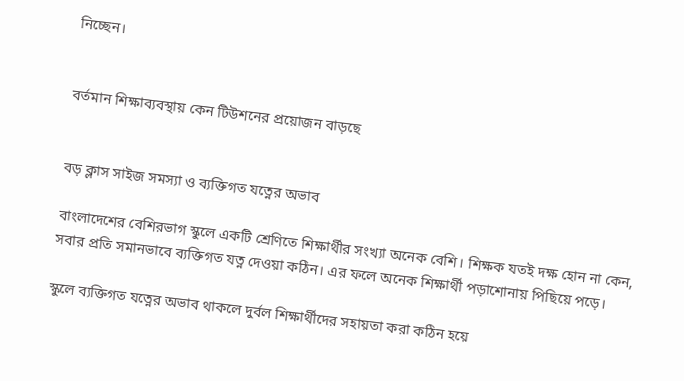নিচ্ছেন।


বর্তমান শিক্ষাব্যবস্থায় কেন টিউশনের প্রয়োজন বাড়ছে


বড় ক্লাস সাইজ সমস্যা ও ব্যক্তিগত যত্নের অভাব

বাংলাদেশের বেশিরভাগ স্কুলে একটি শ্রেণিতে শিক্ষার্থীর সংখ্যা অনেক বেশি। শিক্ষক যতই দক্ষ হোন না কেন, সবার প্রতি সমানভাবে ব্যক্তিগত যত্ন দেওয়া কঠিন। এর ফলে অনেক শিক্ষার্থী পড়াশোনায় পিছিয়ে পড়ে।

স্কুলে ব্যক্তিগত যত্নের অভাব থাকলে দুর্বল শিক্ষার্থীদের সহায়তা করা কঠিন হয়ে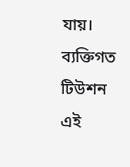যায়। ব্যক্তিগত টিউশন এই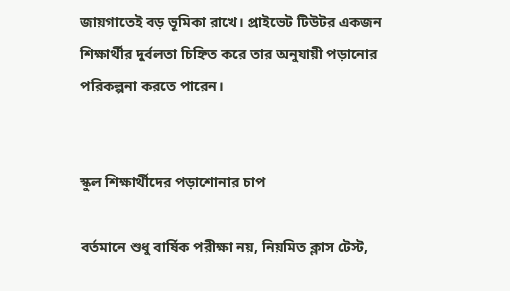জায়গাতেই বড় ভূমিকা রাখে। প্রাইভেট টিউটর একজন শিক্ষার্থীর দুর্বলতা চিহ্নিত করে তার অনুযায়ী পড়ানোর পরিকল্পনা করতে পারেন।


স্কুল শিক্ষার্থীদের পড়াশোনার চাপ

বর্তমানে শুধু বার্ষিক পরীক্ষা নয়, নিয়মিত ক্লাস টেস্ট,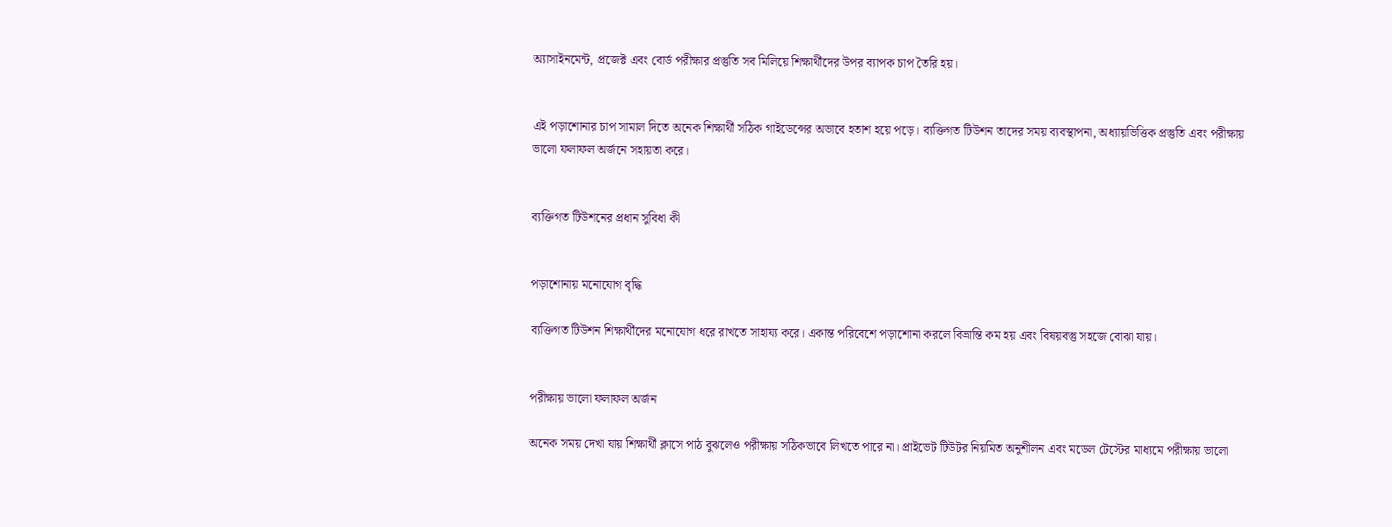অ্যাসাইনমেন্ট, প্রজেক্ট এবং বোর্ড পরীক্ষার প্রস্তুতি সব মিলিয়ে শিক্ষার্থীদের উপর ব্যাপক চাপ তৈরি হয়।


এই পড়াশোনার চাপ সামাল দিতে অনেক শিক্ষার্থী সঠিক গাইডেন্সের অভাবে হতাশ হয়ে পড়ে। ব্যক্তিগত টিউশন তাদের সময় ব্যবস্থাপনা, অধ্যায়ভিত্তিক প্রস্তুতি এবং পরীক্ষায় ভালো ফলাফল অর্জনে সহায়তা করে।


ব্যক্তিগত টিউশনের প্রধান সুবিধা কী


পড়াশোনায় মনোযোগ বৃদ্ধি

ব্যক্তিগত টিউশন শিক্ষার্থীদের মনোযোগ ধরে রাখতে সাহায্য করে। একান্ত পরিবেশে পড়াশোনা করলে বিভ্রান্তি কম হয় এবং বিষয়বস্তু সহজে বোঝা যায়।


পরীক্ষায় ভালো ফলাফল অর্জন

অনেক সময় দেখা যায় শিক্ষার্থী ক্লাসে পাঠ বুঝলেও পরীক্ষায় সঠিকভাবে লিখতে পারে না। প্রাইভেট টিউটর নিয়মিত অনুশীলন এবং মডেল টেস্টের মাধ্যমে পরীক্ষায় ভালো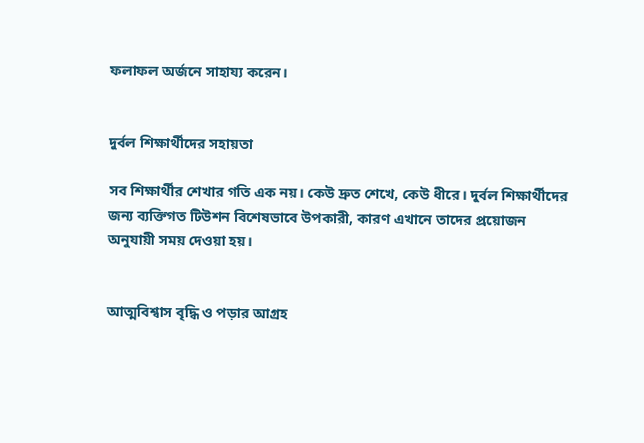ফলাফল অর্জনে সাহায্য করেন।


দুর্বল শিক্ষার্থীদের সহায়তা

সব শিক্ষার্থীর শেখার গতি এক নয়। কেউ দ্রুত শেখে, কেউ ধীরে। দুর্বল শিক্ষার্থীদের জন্য ব্যক্তিগত টিউশন বিশেষভাবে উপকারী, কারণ এখানে তাদের প্রয়োজন অনুযায়ী সময় দেওয়া হয়।


আত্মবিশ্বাস বৃদ্ধি ও পড়ার আগ্রহ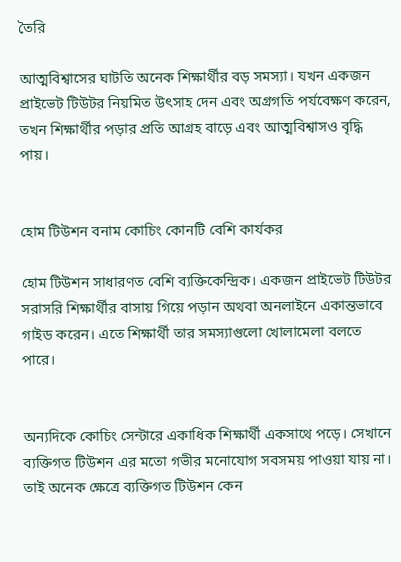তৈরি

আত্মবিশ্বাসের ঘাটতি অনেক শিক্ষার্থীর বড় সমস্যা। যখন একজন প্রাইভেট টিউটর নিয়মিত উৎসাহ দেন এবং অগ্রগতি পর্যবেক্ষণ করেন, তখন শিক্ষার্থীর পড়ার প্রতি আগ্রহ বাড়ে এবং আত্মবিশ্বাসও বৃদ্ধি পায়।


হোম টিউশন বনাম কোচিং কোনটি বেশি কার্যকর

হোম টিউশন সাধারণত বেশি ব্যক্তিকেন্দ্রিক। একজন প্রাইভেট টিউটর সরাসরি শিক্ষার্থীর বাসায় গিয়ে পড়ান অথবা অনলাইনে একান্তভাবে গাইড করেন। এতে শিক্ষার্থী তার সমস্যাগুলো খোলামেলা বলতে পারে।


অন্যদিকে কোচিং সেন্টারে একাধিক শিক্ষার্থী একসাথে পড়ে। সেখানে ব্যক্তিগত টিউশন এর মতো গভীর মনোযোগ সবসময় পাওয়া যায় না। তাই অনেক ক্ষেত্রে ব্যক্তিগত টিউশন কেন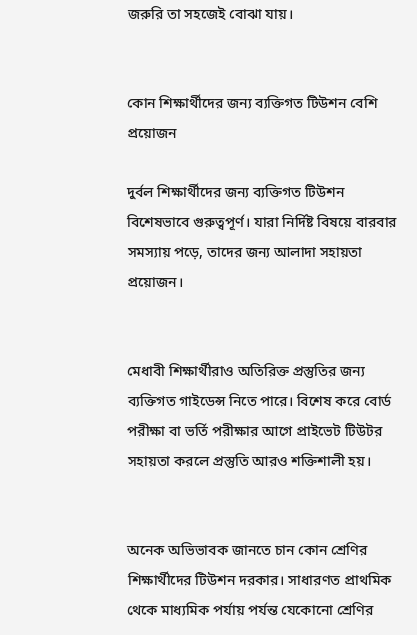জরুরি তা সহজেই বোঝা যায়।


কোন শিক্ষার্থীদের জন্য ব্যক্তিগত টিউশন বেশি প্রয়োজন

দুর্বল শিক্ষার্থীদের জন্য ব্যক্তিগত টিউশন বিশেষভাবে গুরুত্বপূর্ণ। যারা নির্দিষ্ট বিষয়ে বারবার সমস্যায় পড়ে, তাদের জন্য আলাদা সহায়তা প্রয়োজন।


মেধাবী শিক্ষার্থীরাও অতিরিক্ত প্রস্তুতির জন্য ব্যক্তিগত গাইডেন্স নিতে পারে। বিশেষ করে বোর্ড পরীক্ষা বা ভর্তি পরীক্ষার আগে প্রাইভেট টিউটর সহায়তা করলে প্রস্তুতি আরও শক্তিশালী হয়।


অনেক অভিভাবক জানতে চান কোন শ্রেণির শিক্ষার্থীদের টিউশন দরকার। সাধারণত প্রাথমিক থেকে মাধ্যমিক পর্যায় পর্যন্ত যেকোনো শ্রেণির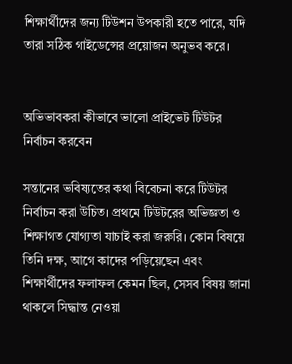শিক্ষার্থীদের জন্য টিউশন উপকারী হতে পারে, যদি তারা সঠিক গাইডেন্সের প্রয়োজন অনুভব করে।


অভিভাবকরা কীভাবে ভালো প্রাইভেট টিউটর নির্বাচন করবেন

সন্তানের ভবিষ্যতের কথা বিবেচনা করে টিউটর নির্বাচন করা উচিত। প্রথমে টিউটরের অভিজ্ঞতা ও শিক্ষাগত যোগ্যতা যাচাই করা জরুরি। কোন বিষয়ে তিনি দক্ষ, আগে কাদের পড়িয়েছেন এবং শিক্ষার্থীদের ফলাফল কেমন ছিল, সেসব বিষয় জানা থাকলে সিদ্ধান্ত নেওয়া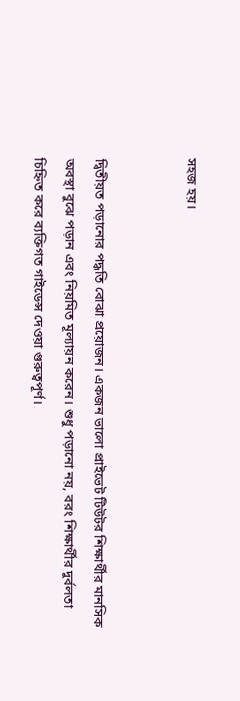সহজ হয়।


দ্বিতীয়ত পড়ানোর পদ্ধতি বোঝা প্রয়োজন। একজন ভালো প্রাইভেট টিউটর শিক্ষার্থীর মানসিক অবস্থা বুঝে পড়ান এবং নিয়মিত মূল্যায়ন করেন। শুধু পড়ানো নয়, বরং শিক্ষার্থীর দুর্বলতা চিহ্নিত করে ব্যক্তিগত গাইডেন্স দেওয়া গুরুত্বপূর্ণ।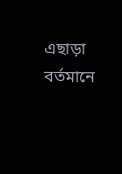এছাড়া বর্তমানে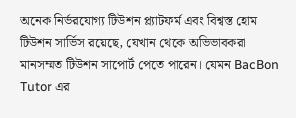অনেক নির্ভরযোগ্য টিউশন প্ল্যাটফর্ম এবং বিশ্বস্ত হোম টিউশন সার্ভিস রয়েছে, যেখান থেকে অভিভাবকরা মানসম্মত টিউশন সাপোর্ট পেতে পারেন। যেমন BacBon Tutor এর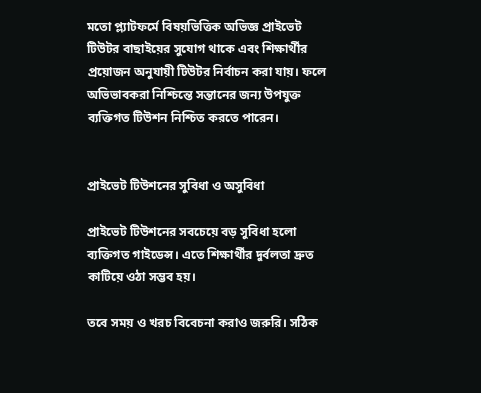মতো প্ল্যাটফর্মে বিষয়ভিত্তিক অভিজ্ঞ প্রাইভেট টিউটর বাছাইয়ের সুযোগ থাকে এবং শিক্ষার্থীর প্রয়োজন অনুযায়ী টিউটর নির্বাচন করা যায়। ফলে অভিভাবকরা নিশ্চিন্তে সন্তানের জন্য উপযুক্ত ব্যক্তিগত টিউশন নিশ্চিত করতে পারেন।


প্রাইভেট টিউশনের সুবিধা ও অসুবিধা

প্রাইভেট টিউশনের সবচেয়ে বড় সুবিধা হলো ব্যক্তিগত গাইডেন্স। এতে শিক্ষার্থীর দুর্বলতা দ্রুত কাটিয়ে ওঠা সম্ভব হয়।

তবে সময় ও খরচ বিবেচনা করাও জরুরি। সঠিক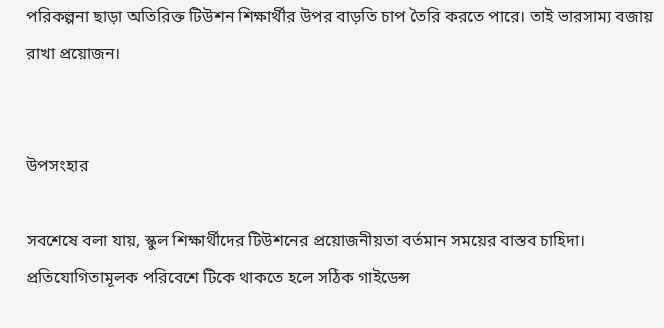পরিকল্পনা ছাড়া অতিরিক্ত টিউশন শিক্ষার্থীর উপর বাড়তি চাপ তৈরি করতে পারে। তাই ভারসাম্য বজায় রাখা প্রয়োজন।


উপসংহার

সবশেষে বলা যায়, স্কুল শিক্ষার্থীদের টিউশনের প্রয়োজনীয়তা বর্তমান সময়ের বাস্তব চাহিদা। প্রতিযোগিতামূলক পরিবেশে টিকে থাকতে হলে সঠিক গাইডেন্স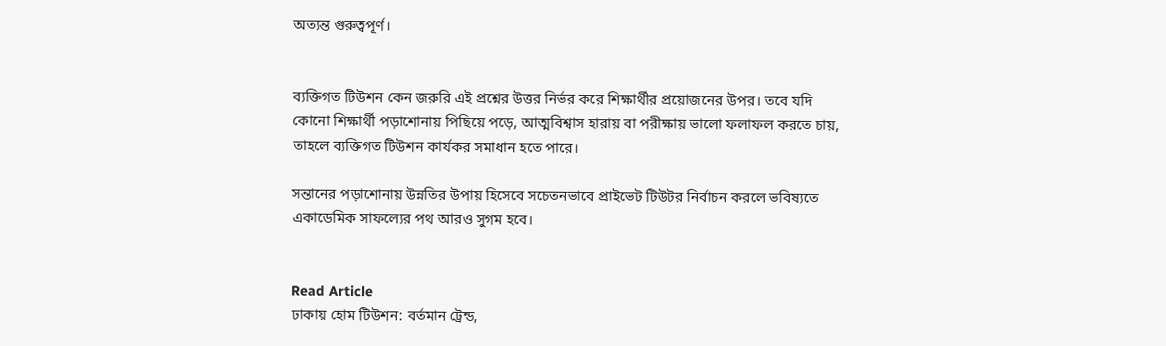অত্যন্ত গুরুত্বপূর্ণ।


ব্যক্তিগত টিউশন কেন জরুরি এই প্রশ্নের উত্তর নির্ভর করে শিক্ষার্থীর প্রয়োজনের উপর। তবে যদি কোনো শিক্ষার্থী পড়াশোনায় পিছিয়ে পড়ে, আত্মবিশ্বাস হারায় বা পরীক্ষায় ভালো ফলাফল করতে চায়, তাহলে ব্যক্তিগত টিউশন কার্যকর সমাধান হতে পারে।

সন্তানের পড়াশোনায় উন্নতির উপায় হিসেবে সচেতনভাবে প্রাইভেট টিউটর নির্বাচন করলে ভবিষ্যতে একাডেমিক সাফল্যের পথ আরও সুগম হবে।


Read Article
ঢাকায় হোম টিউশন: বর্তমান ট্রেন্ড,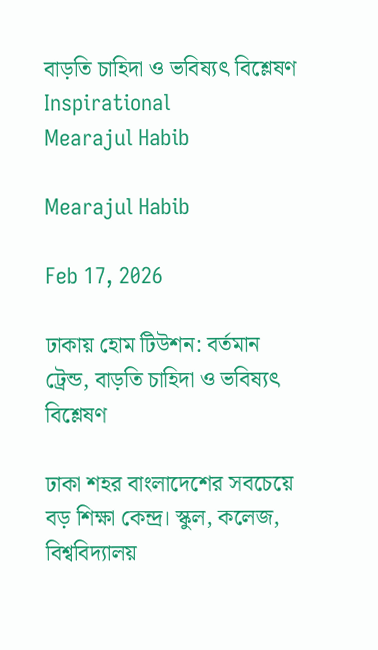বাড়তি চাহিদা ও ভবিষ্যৎ বিশ্লেষণ
Inspirational
Mearajul Habib

Mearajul Habib

Feb 17, 2026

ঢাকায় হোম টিউশন: বর্তমান ট্রেন্ড, বাড়তি চাহিদা ও ভবিষ্যৎ বিশ্লেষণ

ঢাকা শহর বাংলাদেশের সবচেয়ে বড় শিক্ষা কেন্দ্র। স্কুল, কলেজ, বিশ্ববিদ্যালয়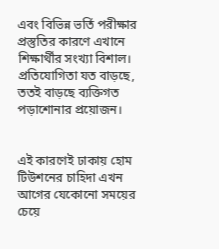এবং বিভিন্ন ভর্তি পরীক্ষার প্রস্তুতির কারণে এখানে শিক্ষার্থীর সংখ্যা বিশাল। প্রতিযোগিতা যত বাড়ছে, ততই বাড়ছে ব্যক্তিগত পড়াশোনার প্রয়োজন।


এই কারণেই ঢাকায় হোম টিউশনের চাহিদা এখন আগের যেকোনো সময়ের চেয়ে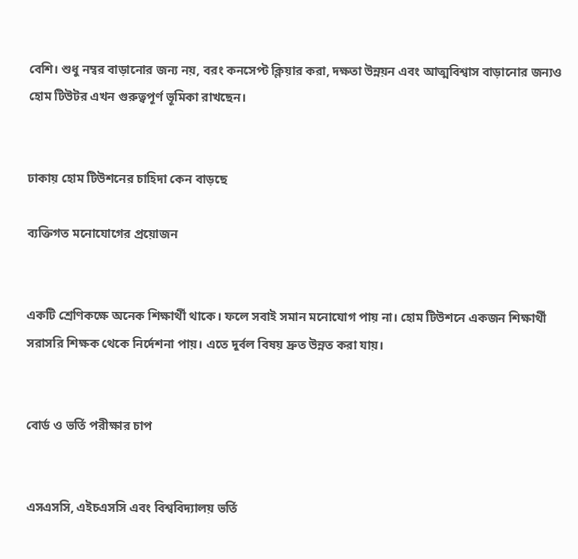বেশি। শুধু নম্বর বাড়ানোর জন্য নয়, বরং কনসেপ্ট ক্লিয়ার করা, দক্ষতা উন্নয়ন এবং আত্মবিশ্বাস বাড়ানোর জন্যও হোম টিউটর এখন গুরুত্বপূর্ণ ভূমিকা রাখছেন।


ঢাকায় হোম টিউশনের চাহিদা কেন বাড়ছে

ব্যক্তিগত মনোযোগের প্রয়োজন


একটি শ্রেণিকক্ষে অনেক শিক্ষার্থী থাকে। ফলে সবাই সমান মনোযোগ পায় না। হোম টিউশনে একজন শিক্ষার্থী সরাসরি শিক্ষক থেকে নির্দেশনা পায়। এতে দুর্বল বিষয় দ্রুত উন্নত করা যায়।


বোর্ড ও ভর্তি পরীক্ষার চাপ


এসএসসি, এইচএসসি এবং বিশ্ববিদ্যালয় ভর্তি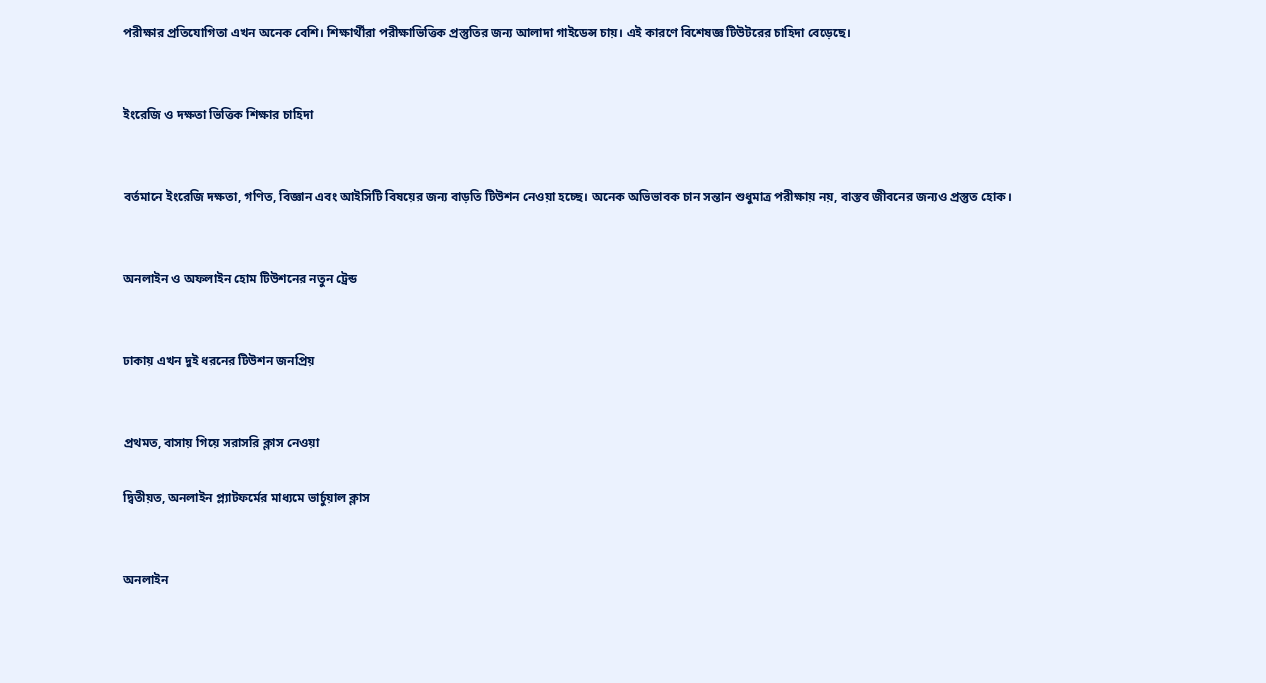পরীক্ষার প্রতিযোগিতা এখন অনেক বেশি। শিক্ষার্থীরা পরীক্ষাভিত্তিক প্রস্তুতির জন্য আলাদা গাইডেন্স চায়। এই কারণে বিশেষজ্ঞ টিউটরের চাহিদা বেড়েছে।


ইংরেজি ও দক্ষতা ভিত্তিক শিক্ষার চাহিদা


বর্তমানে ইংরেজি দক্ষতা, গণিত, বিজ্ঞান এবং আইসিটি বিষয়ের জন্য বাড়তি টিউশন নেওয়া হচ্ছে। অনেক অভিভাবক চান সন্তান শুধুমাত্র পরীক্ষায় নয়, বাস্তব জীবনের জন্যও প্রস্তুত হোক।


অনলাইন ও অফলাইন হোম টিউশনের নতুন ট্রেন্ড


ঢাকায় এখন দুই ধরনের টিউশন জনপ্রিয়


প্রথমত, বাসায় গিয়ে সরাসরি ক্লাস নেওয়া

দ্বিতীয়ত, অনলাইন প্ল্যাটফর্মের মাধ্যমে ভার্চুয়াল ক্লাস


অনলাইন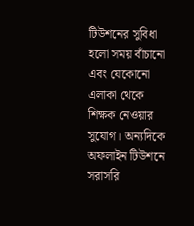টিউশনের সুবিধা হলো সময় বাঁচানো এবং যেকোনো এলাকা থেকে শিক্ষক নেওয়ার সুযোগ। অন্যদিকে অফলাইন টিউশনে সরাসরি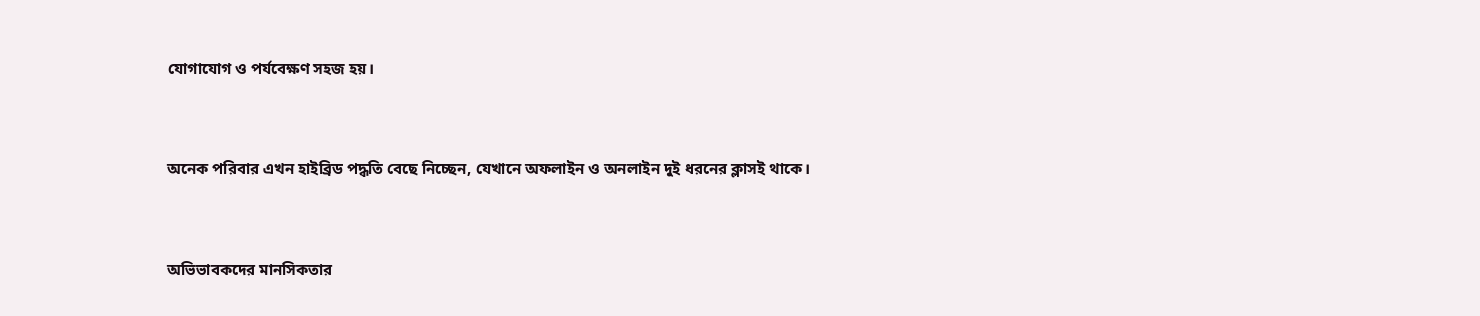যোগাযোগ ও পর্যবেক্ষণ সহজ হয়।


অনেক পরিবার এখন হাইব্রিড পদ্ধতি বেছে নিচ্ছেন, যেখানে অফলাইন ও অনলাইন দুই ধরনের ক্লাসই থাকে।


অভিভাবকদের মানসিকতার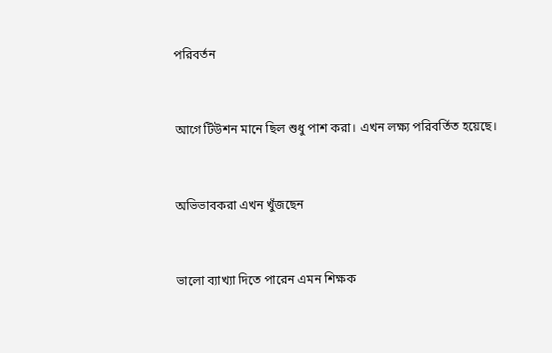পরিবর্তন


আগে টিউশন মানে ছিল শুধু পাশ করা। এখন লক্ষ্য পরিবর্তিত হয়েছে।


অভিভাবকরা এখন খুঁজছেন


ভালো ব্যাখ্যা দিতে পারেন এমন শিক্ষক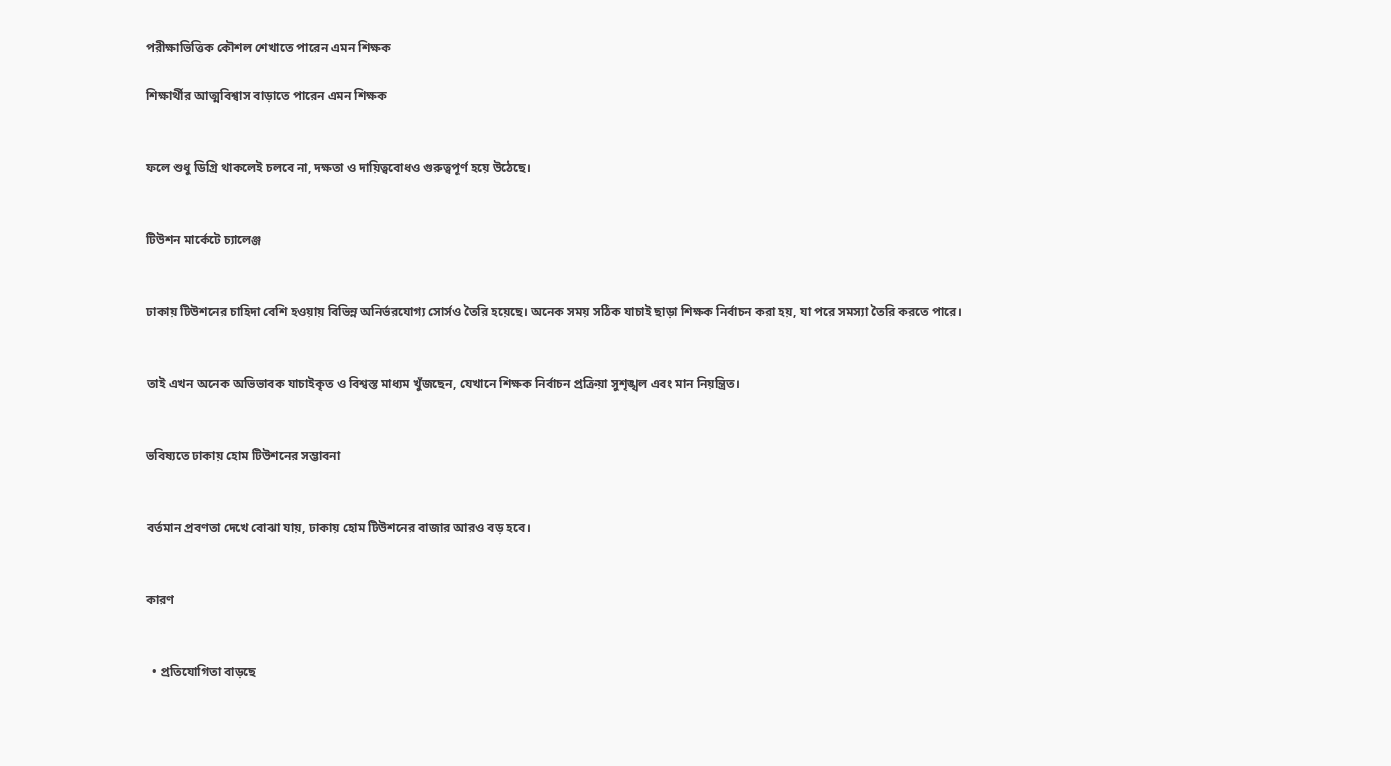পরীক্ষাভিত্তিক কৌশল শেখাতে পারেন এমন শিক্ষক

শিক্ষার্থীর আত্মবিশ্বাস বাড়াতে পারেন এমন শিক্ষক


ফলে শুধু ডিগ্রি থাকলেই চলবে না, দক্ষতা ও দায়িত্ববোধও গুরুত্বপূর্ণ হয়ে উঠেছে।


টিউশন মার্কেটে চ্যালেঞ্জ


ঢাকায় টিউশনের চাহিদা বেশি হওয়ায় বিভিন্ন অনির্ভরযোগ্য সোর্সও তৈরি হয়েছে। অনেক সময় সঠিক যাচাই ছাড়া শিক্ষক নির্বাচন করা হয়, যা পরে সমস্যা তৈরি করতে পারে।


তাই এখন অনেক অভিভাবক যাচাইকৃত ও বিশ্বস্ত মাধ্যম খুঁজছেন, যেখানে শিক্ষক নির্বাচন প্রক্রিয়া সুশৃঙ্খল এবং মান নিয়ন্ত্রিত।


ভবিষ্যতে ঢাকায় হোম টিউশনের সম্ভাবনা


বর্তমান প্রবণতা দেখে বোঝা যায়, ঢাকায় হোম টিউশনের বাজার আরও বড় হবে।


কারণ


  • প্রতিযোগিতা বাড়ছে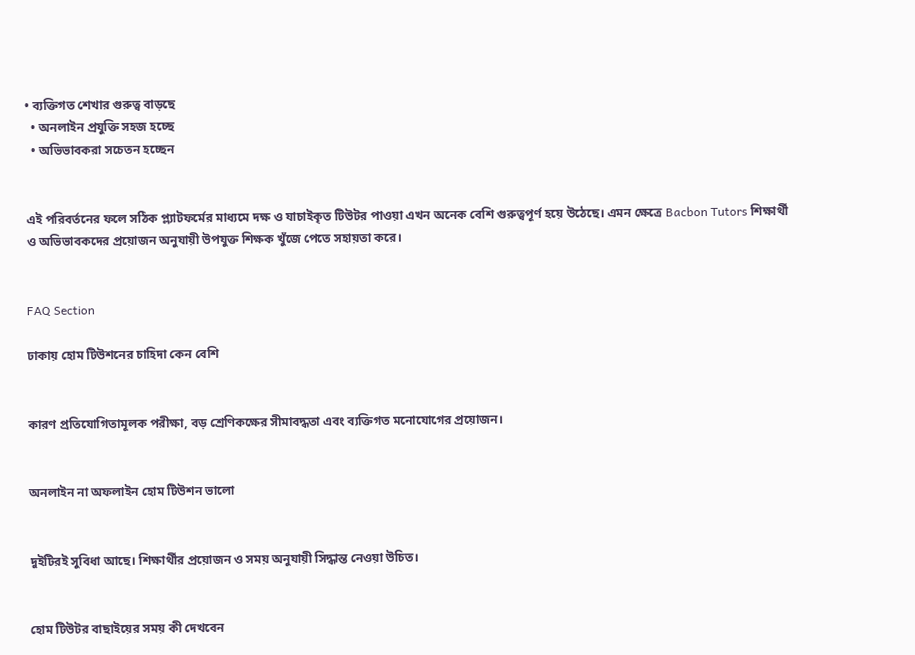• ব্যক্তিগত শেখার গুরুত্ব বাড়ছে
  • অনলাইন প্রযুক্তি সহজ হচ্ছে
  • অভিভাবকরা সচেতন হচ্ছেন


এই পরিবর্তনের ফলে সঠিক প্ল্যাটফর্মের মাধ্যমে দক্ষ ও যাচাইকৃত টিউটর পাওয়া এখন অনেক বেশি গুরুত্বপূর্ণ হয়ে উঠেছে। এমন ক্ষেত্রে Bacbon Tutors শিক্ষার্থী ও অভিভাবকদের প্রয়োজন অনুযায়ী উপযুক্ত শিক্ষক খুঁজে পেতে সহায়তা করে।


FAQ Section

ঢাকায় হোম টিউশনের চাহিদা কেন বেশি


কারণ প্রতিযোগিতামূলক পরীক্ষা, বড় শ্রেণিকক্ষের সীমাবদ্ধতা এবং ব্যক্তিগত মনোযোগের প্রয়োজন।


অনলাইন না অফলাইন হোম টিউশন ভালো


দুইটিরই সুবিধা আছে। শিক্ষার্থীর প্রয়োজন ও সময় অনুযায়ী সিদ্ধান্ত নেওয়া উচিত।


হোম টিউটর বাছাইয়ের সময় কী দেখবেন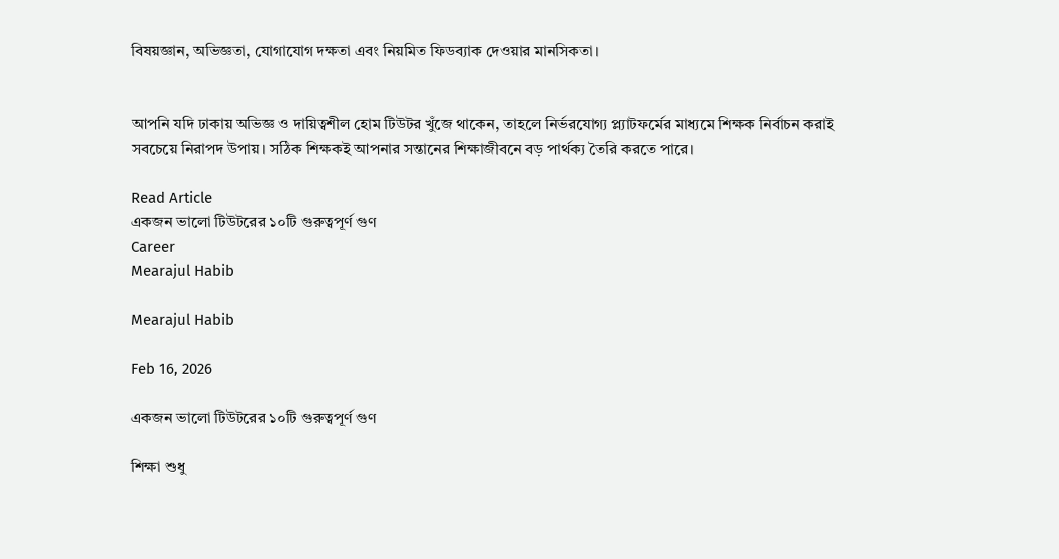বিষয়জ্ঞান, অভিজ্ঞতা, যোগাযোগ দক্ষতা এবং নিয়মিত ফিডব্যাক দেওয়ার মানসিকতা।


আপনি যদি ঢাকায় অভিজ্ঞ ও দায়িত্বশীল হোম টিউটর খুঁজে থাকেন, তাহলে নির্ভরযোগ্য প্ল্যাটফর্মের মাধ্যমে শিক্ষক নির্বাচন করাই সবচেয়ে নিরাপদ উপায়। সঠিক শিক্ষকই আপনার সন্তানের শিক্ষাজীবনে বড় পার্থক্য তৈরি করতে পারে।

Read Article
একজন ভালো টিউটরের ১০টি গুরুত্বপূর্ণ গুণ
Career
Mearajul Habib

Mearajul Habib

Feb 16, 2026

একজন ভালো টিউটরের ১০টি গুরুত্বপূর্ণ গুণ

শিক্ষা শুধু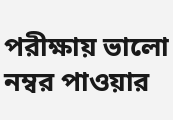পরীক্ষায় ভালো নম্বর পাওয়ার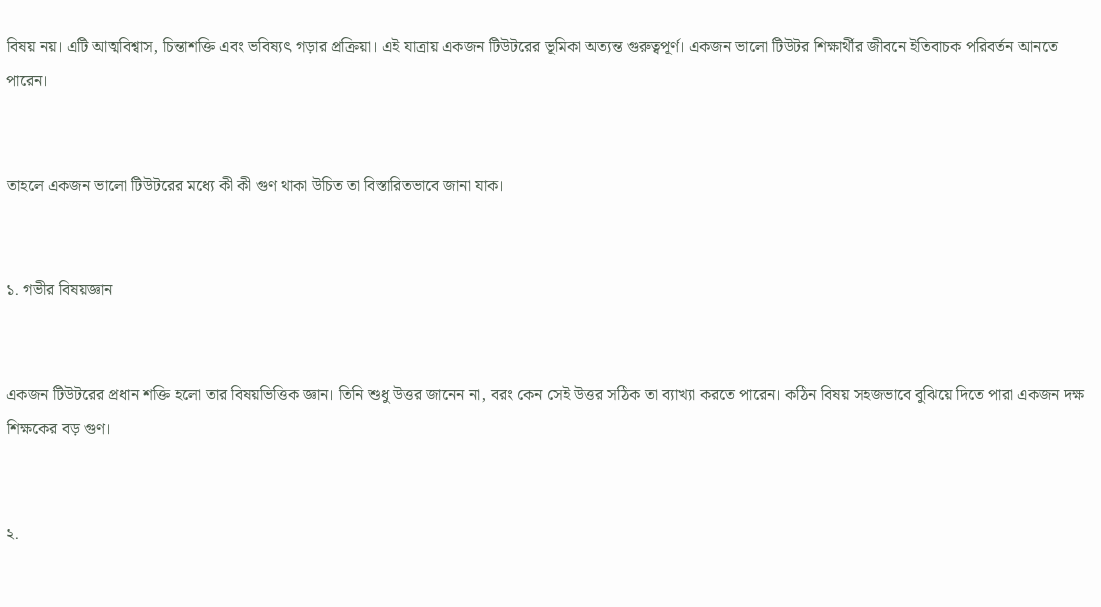বিষয় নয়। এটি আত্মবিশ্বাস, চিন্তাশক্তি এবং ভবিষ্যৎ গড়ার প্রক্রিয়া। এই যাত্রায় একজন টিউটরের ভূমিকা অত্যন্ত গুরুত্বপূর্ণ। একজন ভালো টিউটর শিক্ষার্থীর জীবনে ইতিবাচক পরিবর্তন আনতে পারেন।


তাহলে একজন ভালো টিউটরের মধ্যে কী কী গুণ থাকা উচিত তা বিস্তারিতভাবে জানা যাক।


১. গভীর বিষয়জ্ঞান


একজন টিউটরের প্রধান শক্তি হলো তার বিষয়ভিত্তিক জ্ঞান। তিনি শুধু উত্তর জানেন না, বরং কেন সেই উত্তর সঠিক তা ব্যাখ্যা করতে পারেন। কঠিন বিষয় সহজভাবে বুঝিয়ে দিতে পারা একজন দক্ষ শিক্ষকের বড় গুণ।


২.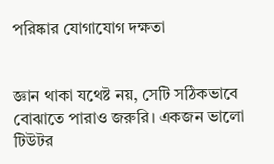পরিষ্কার যোগাযোগ দক্ষতা


জ্ঞান থাকা যথেষ্ট নয়, সেটি সঠিকভাবে বোঝাতে পারাও জরুরি। একজন ভালো টিউটর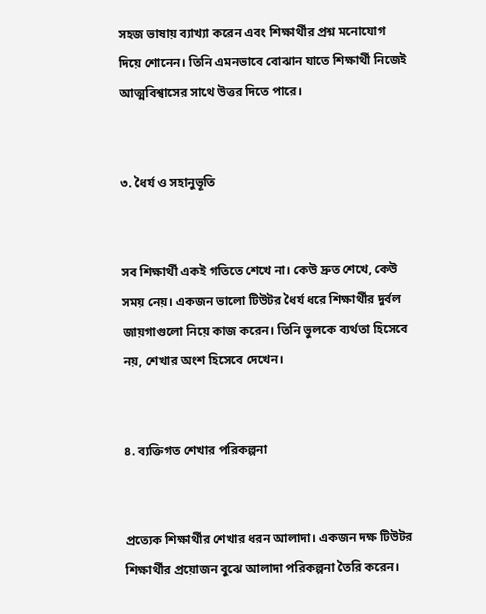সহজ ভাষায় ব্যাখ্যা করেন এবং শিক্ষার্থীর প্রশ্ন মনোযোগ দিয়ে শোনেন। তিনি এমনভাবে বোঝান যাতে শিক্ষার্থী নিজেই আত্মবিশ্বাসের সাথে উত্তর দিতে পারে।


৩. ধৈর্য ও সহানুভূতি


সব শিক্ষার্থী একই গতিতে শেখে না। কেউ দ্রুত শেখে, কেউ সময় নেয়। একজন ভালো টিউটর ধৈর্য ধরে শিক্ষার্থীর দুর্বল জায়গাগুলো নিয়ে কাজ করেন। তিনি ভুলকে ব্যর্থতা হিসেবে নয়, শেখার অংশ হিসেবে দেখেন।


৪. ব্যক্তিগত শেখার পরিকল্পনা


প্রত্যেক শিক্ষার্থীর শেখার ধরন আলাদা। একজন দক্ষ টিউটর শিক্ষার্থীর প্রয়োজন বুঝে আলাদা পরিকল্পনা তৈরি করেন।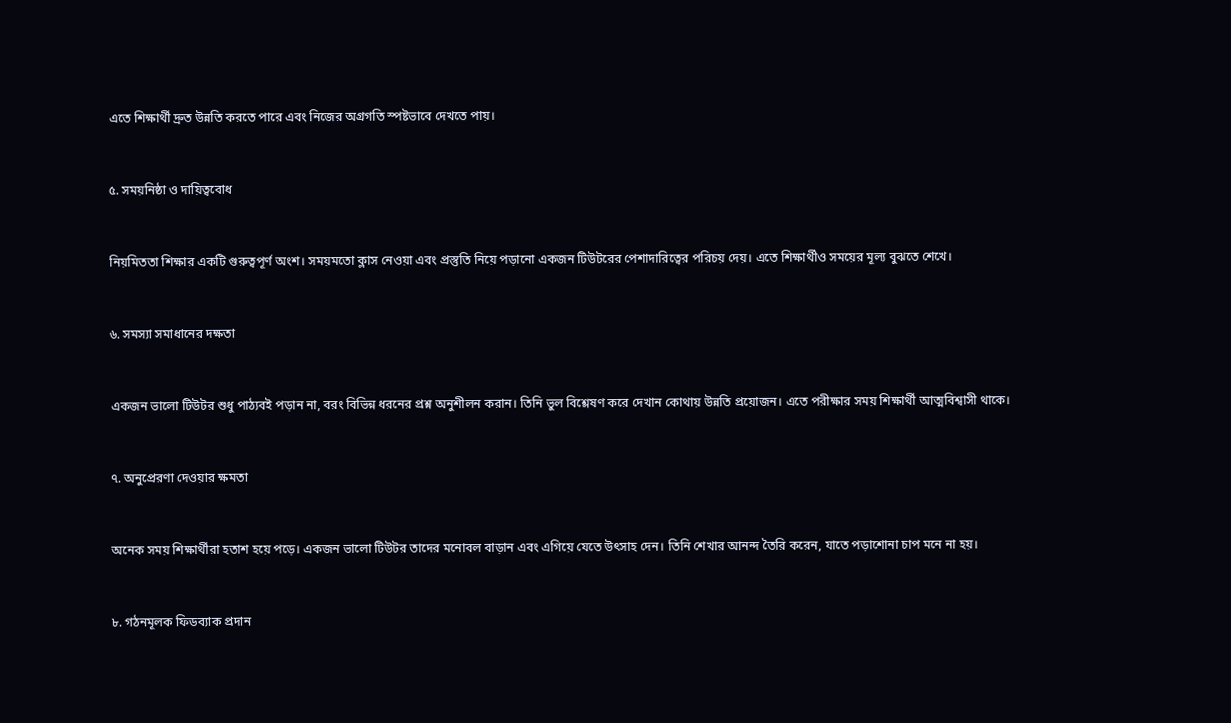এতে শিক্ষার্থী দ্রুত উন্নতি করতে পারে এবং নিজের অগ্রগতি স্পষ্টভাবে দেখতে পায়।


৫. সময়নিষ্ঠা ও দায়িত্ববোধ


নিয়মিততা শিক্ষার একটি গুরুত্বপূর্ণ অংশ। সময়মতো ক্লাস নেওয়া এবং প্রস্তুতি নিয়ে পড়ানো একজন টিউটরের পেশাদারিত্বের পরিচয় দেয়। এতে শিক্ষার্থীও সময়ের মূল্য বুঝতে শেখে।


৬. সমস্যা সমাধানের দক্ষতা


একজন ভালো টিউটর শুধু পাঠ্যবই পড়ান না, বরং বিভিন্ন ধরনের প্রশ্ন অনুশীলন করান। তিনি ভুল বিশ্লেষণ করে দেখান কোথায় উন্নতি প্রয়োজন। এতে পরীক্ষার সময় শিক্ষার্থী আত্মবিশ্বাসী থাকে।


৭. অনুপ্রেরণা দেওয়ার ক্ষমতা


অনেক সময় শিক্ষার্থীরা হতাশ হয়ে পড়ে। একজন ভালো টিউটর তাদের মনোবল বাড়ান এবং এগিয়ে যেতে উৎসাহ দেন। তিনি শেখার আনন্দ তৈরি করেন, যাতে পড়াশোনা চাপ মনে না হয়।


৮. গঠনমূলক ফিডব্যাক প্রদান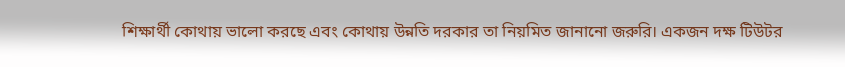শিক্ষার্থী কোথায় ভালো করছে এবং কোথায় উন্নতি দরকার তা নিয়মিত জানানো জরুরি। একজন দক্ষ টিউটর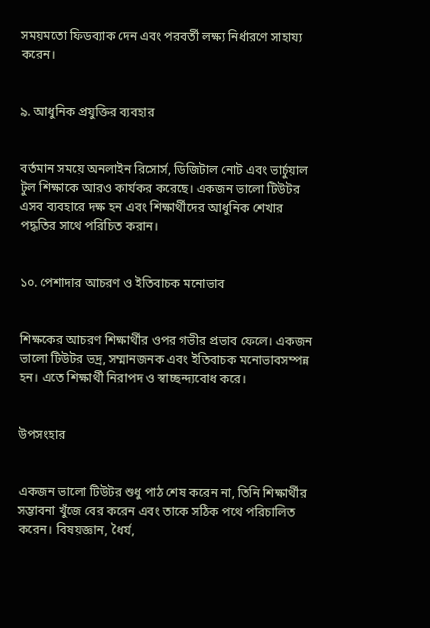সময়মতো ফিডব্যাক দেন এবং পরবর্তী লক্ষ্য নির্ধারণে সাহায্য করেন।


৯. আধুনিক প্রযুক্তির ব্যবহার


বর্তমান সময়ে অনলাইন রিসোর্স, ডিজিটাল নোট এবং ভার্চুয়াল টুল শিক্ষাকে আরও কার্যকর করেছে। একজন ভালো টিউটর এসব ব্যবহারে দক্ষ হন এবং শিক্ষার্থীদের আধুনিক শেখার পদ্ধতির সাথে পরিচিত করান।


১০. পেশাদার আচরণ ও ইতিবাচক মনোভাব


শিক্ষকের আচরণ শিক্ষার্থীর ওপর গভীর প্রভাব ফেলে। একজন ভালো টিউটর ভদ্র, সম্মানজনক এবং ইতিবাচক মনোভাবসম্পন্ন হন। এতে শিক্ষার্থী নিরাপদ ও স্বাচ্ছন্দ্যবোধ করে।


উপসংহার


একজন ভালো টিউটর শুধু পাঠ শেষ করেন না, তিনি শিক্ষার্থীর সম্ভাবনা খুঁজে বের করেন এবং তাকে সঠিক পথে পরিচালিত করেন। বিষয়জ্ঞান, ধৈর্য,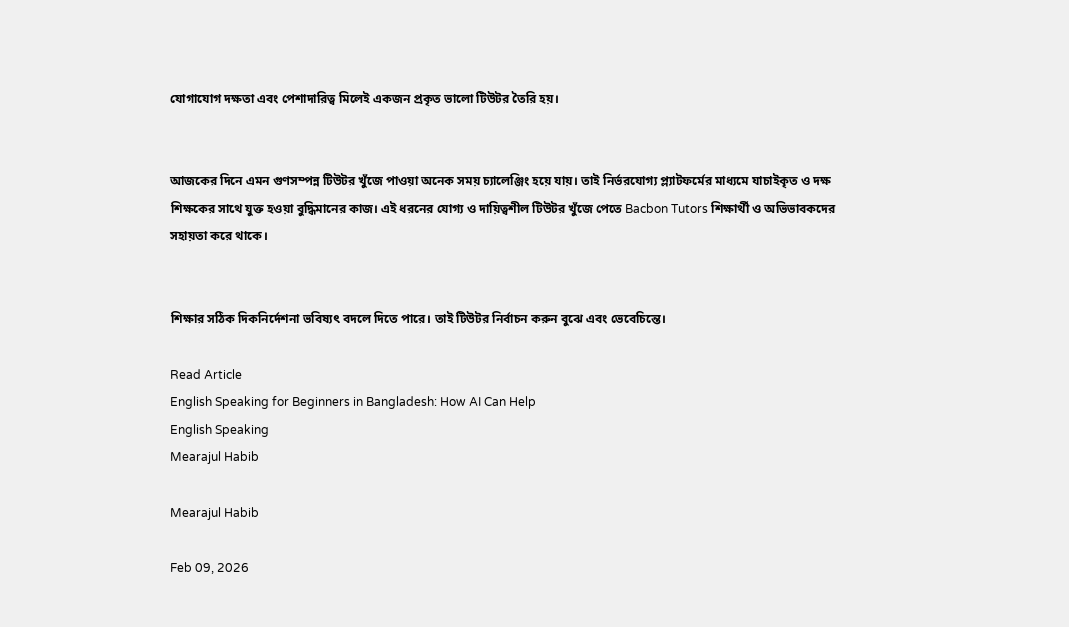যোগাযোগ দক্ষতা এবং পেশাদারিত্ব মিলেই একজন প্রকৃত ভালো টিউটর তৈরি হয়।


আজকের দিনে এমন গুণসম্পন্ন টিউটর খুঁজে পাওয়া অনেক সময় চ্যালেঞ্জিং হয়ে যায়। তাই নির্ভরযোগ্য প্ল্যাটফর্মের মাধ্যমে যাচাইকৃত ও দক্ষ শিক্ষকের সাথে যুক্ত হওয়া বুদ্ধিমানের কাজ। এই ধরনের যোগ্য ও দায়িত্বশীল টিউটর খুঁজে পেতে Bacbon Tutors শিক্ষার্থী ও অভিভাবকদের সহায়তা করে থাকে।


শিক্ষার সঠিক দিকনির্দেশনা ভবিষ্যৎ বদলে দিতে পারে। তাই টিউটর নির্বাচন করুন বুঝে এবং ভেবেচিন্তে।

Read Article
English Speaking for Beginners in Bangladesh: How AI Can Help
English Speaking
Mearajul Habib

Mearajul Habib

Feb 09, 2026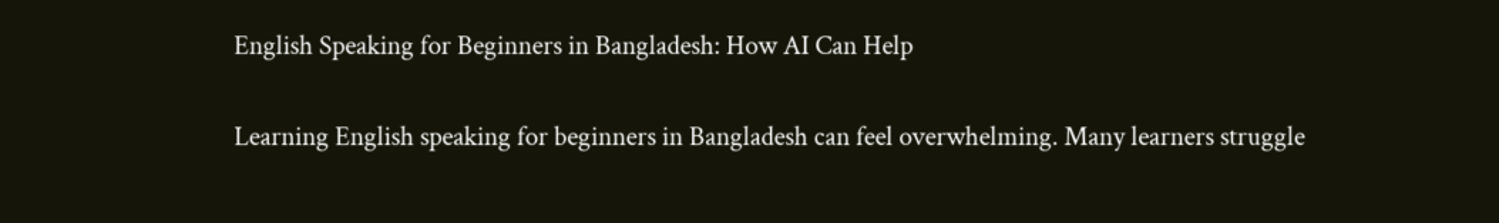English Speaking for Beginners in Bangladesh: How AI Can Help

Learning English speaking for beginners in Bangladesh can feel overwhelming. Many learners struggle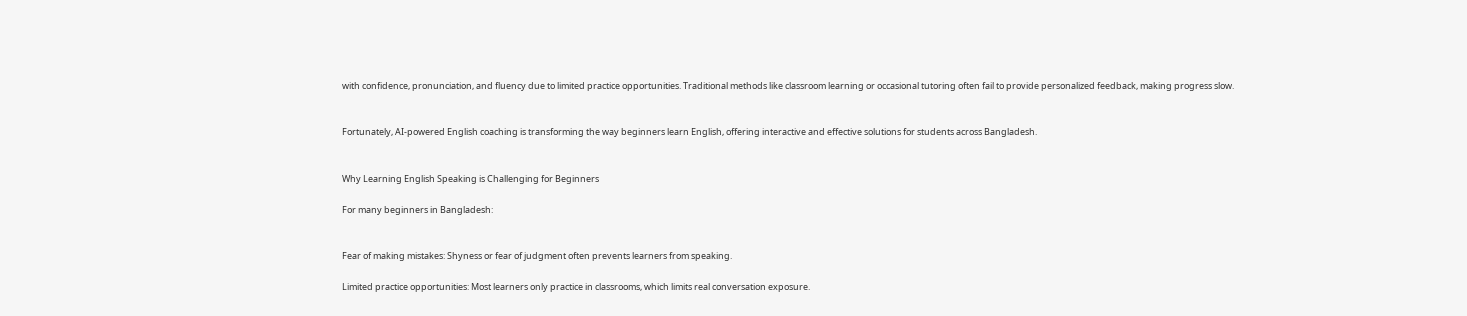with confidence, pronunciation, and fluency due to limited practice opportunities. Traditional methods like classroom learning or occasional tutoring often fail to provide personalized feedback, making progress slow.


Fortunately, AI-powered English coaching is transforming the way beginners learn English, offering interactive and effective solutions for students across Bangladesh.


Why Learning English Speaking is Challenging for Beginners

For many beginners in Bangladesh:


Fear of making mistakes: Shyness or fear of judgment often prevents learners from speaking.

Limited practice opportunities: Most learners only practice in classrooms, which limits real conversation exposure.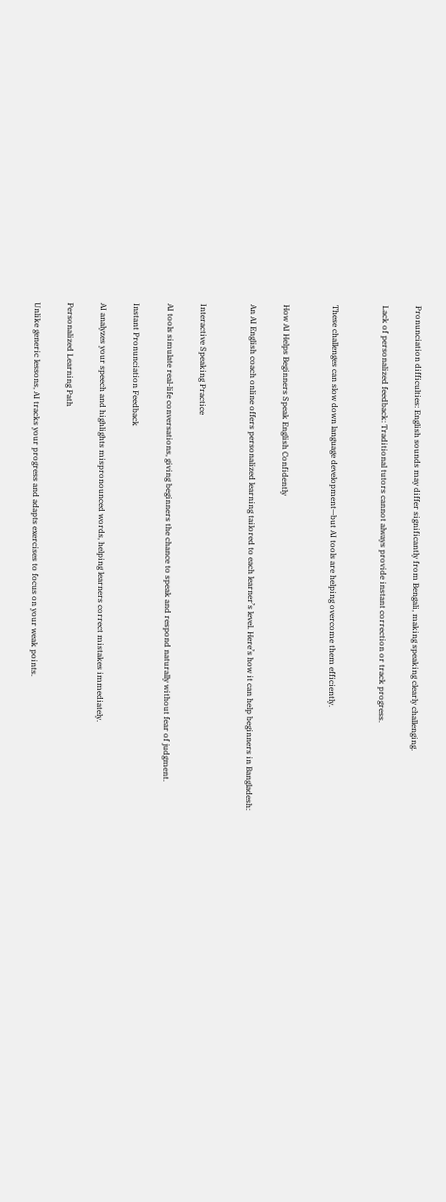Pronunciation difficulties: English sounds may differ significantly from Bengali, making speaking clearly challenging.

Lack of personalized feedback: Traditional tutors cannot always provide instant correction or track progress.


These challenges can slow down language development—but AI tools are helping overcome them efficiently.


How AI Helps Beginners Speak English Confidently

An AI English coach online offers personalized learning tailored to each learner’s level. Here’s how it can help beginners in Bangladesh:


Interactive Speaking Practice

AI tools simulate real-life conversations, giving beginners the chance to speak and respond naturally without fear of judgment.

Instant Pronunciation Feedback

AI analyzes your speech and highlights mispronounced words, helping learners correct mistakes immediately.

Personalized Learning Path

Unlike generic lessons, AI tracks your progress and adapts exercises to focus on your weak points.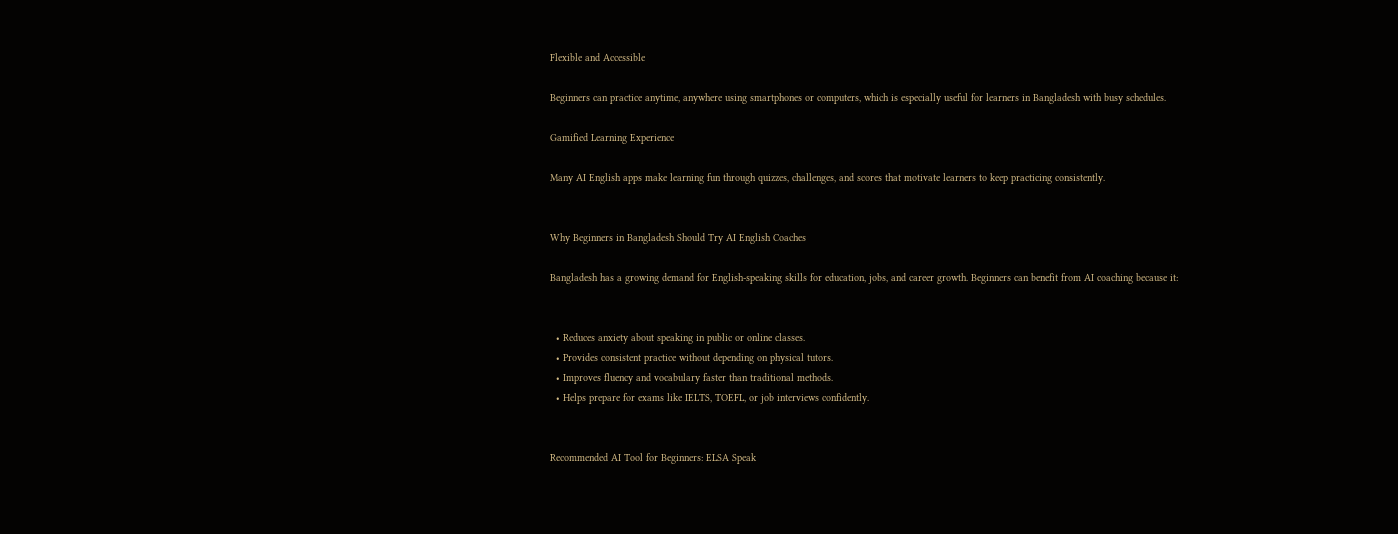Flexible and Accessible

Beginners can practice anytime, anywhere using smartphones or computers, which is especially useful for learners in Bangladesh with busy schedules.

Gamified Learning Experience

Many AI English apps make learning fun through quizzes, challenges, and scores that motivate learners to keep practicing consistently.


Why Beginners in Bangladesh Should Try AI English Coaches

Bangladesh has a growing demand for English-speaking skills for education, jobs, and career growth. Beginners can benefit from AI coaching because it:


  • Reduces anxiety about speaking in public or online classes.
  • Provides consistent practice without depending on physical tutors.
  • Improves fluency and vocabulary faster than traditional methods.
  • Helps prepare for exams like IELTS, TOEFL, or job interviews confidently.


Recommended AI Tool for Beginners: ELSA Speak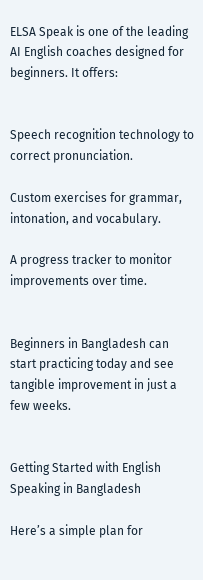ELSA Speak is one of the leading AI English coaches designed for beginners. It offers:


Speech recognition technology to correct pronunciation.

Custom exercises for grammar, intonation, and vocabulary.

A progress tracker to monitor improvements over time.


Beginners in Bangladesh can start practicing today and see tangible improvement in just a few weeks.


Getting Started with English Speaking in Bangladesh

Here’s a simple plan for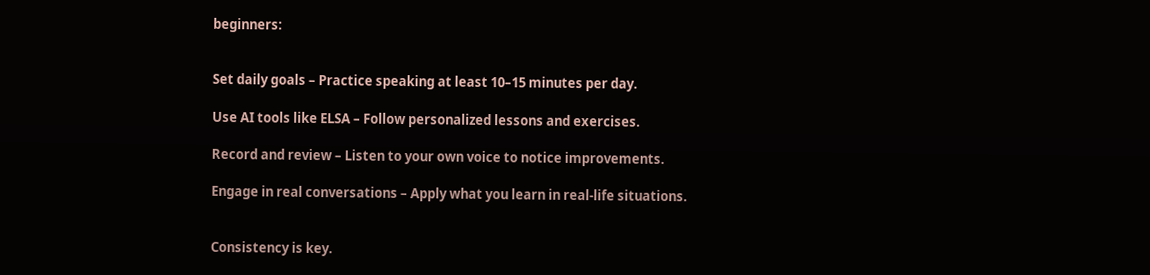beginners:


Set daily goals – Practice speaking at least 10–15 minutes per day.

Use AI tools like ELSA – Follow personalized lessons and exercises.

Record and review – Listen to your own voice to notice improvements.

Engage in real conversations – Apply what you learn in real-life situations.


Consistency is key.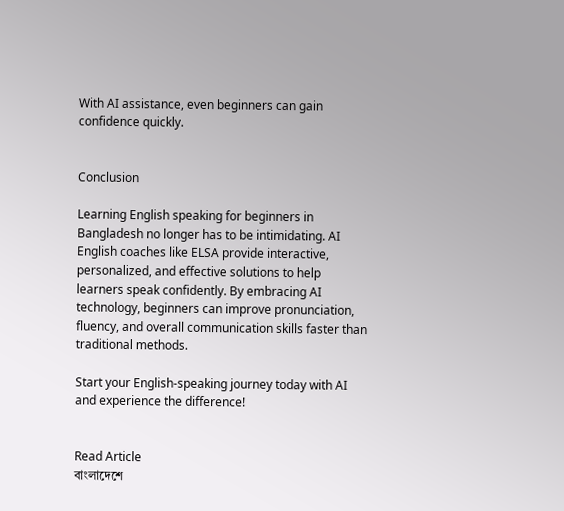With AI assistance, even beginners can gain confidence quickly.


Conclusion

Learning English speaking for beginners in Bangladesh no longer has to be intimidating. AI English coaches like ELSA provide interactive, personalized, and effective solutions to help learners speak confidently. By embracing AI technology, beginners can improve pronunciation, fluency, and overall communication skills faster than traditional methods.

Start your English-speaking journey today with AI and experience the difference!


Read Article
বাংলাদেশে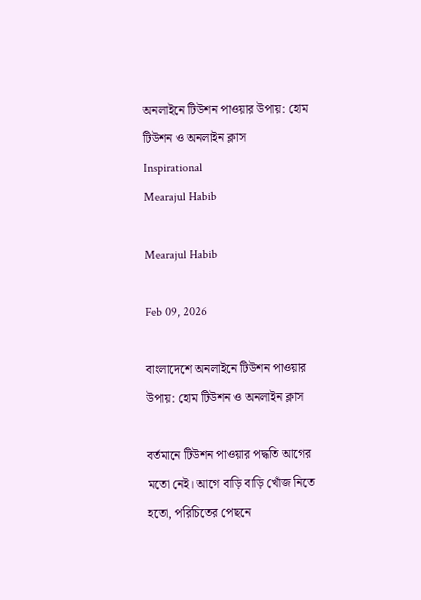অনলাইনে টিউশন পাওয়ার উপায়: হোম টিউশন ও অনলাইন ক্লাস
Inspirational
Mearajul Habib

Mearajul Habib

Feb 09, 2026

বাংলাদেশে অনলাইনে টিউশন পাওয়ার উপায়: হোম টিউশন ও অনলাইন ক্লাস

বর্তমানে টিউশন পাওয়ার পদ্ধতি আগের মতো নেই। আগে বাড়ি বাড়ি খোঁজ নিতে হতো, পরিচিতের পেছনে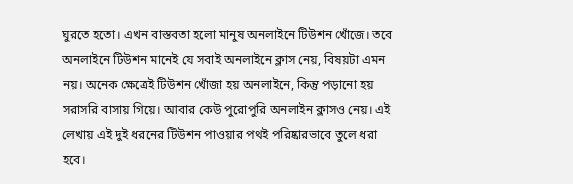ঘুরতে হতো। এখন বাস্তবতা হলো মানুষ অনলাইনে টিউশন খোঁজে। তবে অনলাইনে টিউশন মানেই যে সবাই অনলাইনে ক্লাস নেয়, বিষয়টা এমন নয়। অনেক ক্ষেত্রেই টিউশন খোঁজা হয় অনলাইনে, কিন্তু পড়ানো হয় সরাসরি বাসায় গিয়ে। আবার কেউ পুরোপুরি অনলাইন ক্লাসও নেয়। এই লেখায় এই দুই ধরনের টিউশন পাওয়ার পথই পরিষ্কারভাবে তুলে ধরা হবে।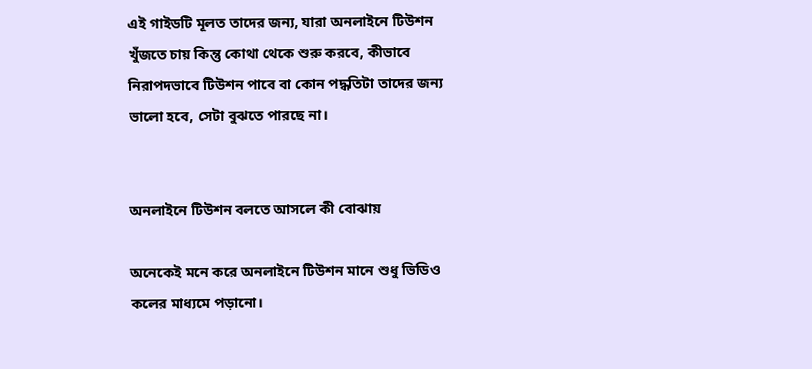এই গাইডটি মূলত তাদের জন্য, যারা অনলাইনে টিউশন খুঁজতে চায় কিন্তু কোথা থেকে শুরু করবে, কীভাবে নিরাপদভাবে টিউশন পাবে বা কোন পদ্ধতিটা তাদের জন্য ভালো হবে, সেটা বুঝতে পারছে না।


অনলাইনে টিউশন বলতে আসলে কী বোঝায়

অনেকেই মনে করে অনলাইনে টিউশন মানে শুধু ভিডিও কলের মাধ্যমে পড়ানো।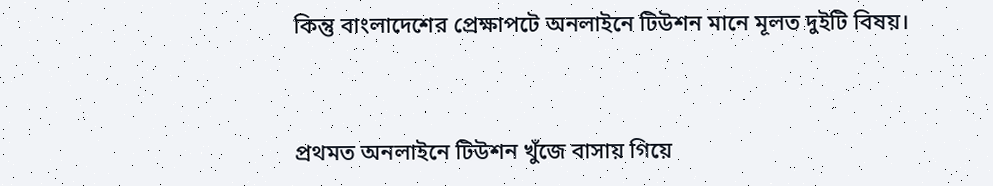কিন্তু বাংলাদেশের প্রেক্ষাপটে অনলাইনে টিউশন মানে মূলত দুইটি বিষয়।


প্রথমত অনলাইনে টিউশন খুঁজে বাসায় গিয়ে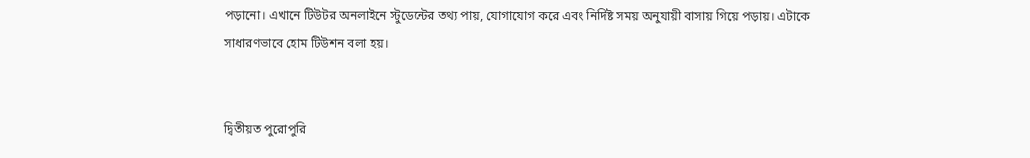পড়ানো। এখানে টিউটর অনলাইনে স্টুডেন্টের তথ্য পায়, যোগাযোগ করে এবং নির্দিষ্ট সময় অনুযায়ী বাসায় গিয়ে পড়ায়। এটাকে সাধারণভাবে হোম টিউশন বলা হয়।


দ্বিতীয়ত পুরোপুরি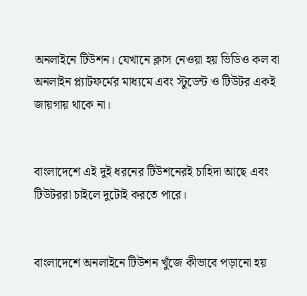অনলাইনে টিউশন। যেখানে ক্লাস নেওয়া হয় ভিডিও কল বা অনলাইন প্ল্যাটফর্মের মাধ্যমে এবং স্টুডেন্ট ও টিউটর একই জায়গায় থাকে না।


বাংলাদেশে এই দুই ধরনের টিউশনেরই চাহিদা আছে এবং টিউটররা চাইলে দুটোই করতে পারে।


বাংলাদেশে অনলাইনে টিউশন খুঁজে কীভাবে পড়ানো হয়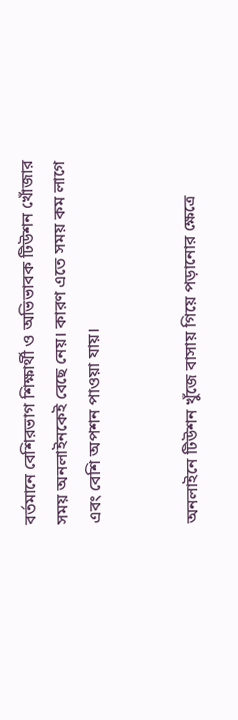বর্তমানে বেশিরভাগ শিক্ষার্থী ও অভিভাবক টিউশন খোঁজার সময় অনলাইনকেই বেছে নেয়। কারণ এতে সময় কম লাগে এবং বেশি অপশন পাওয়া যায়।


অনলাইনে টিউশন খুঁজে বাসায় গিয়ে পড়ানোর ক্ষেত্রে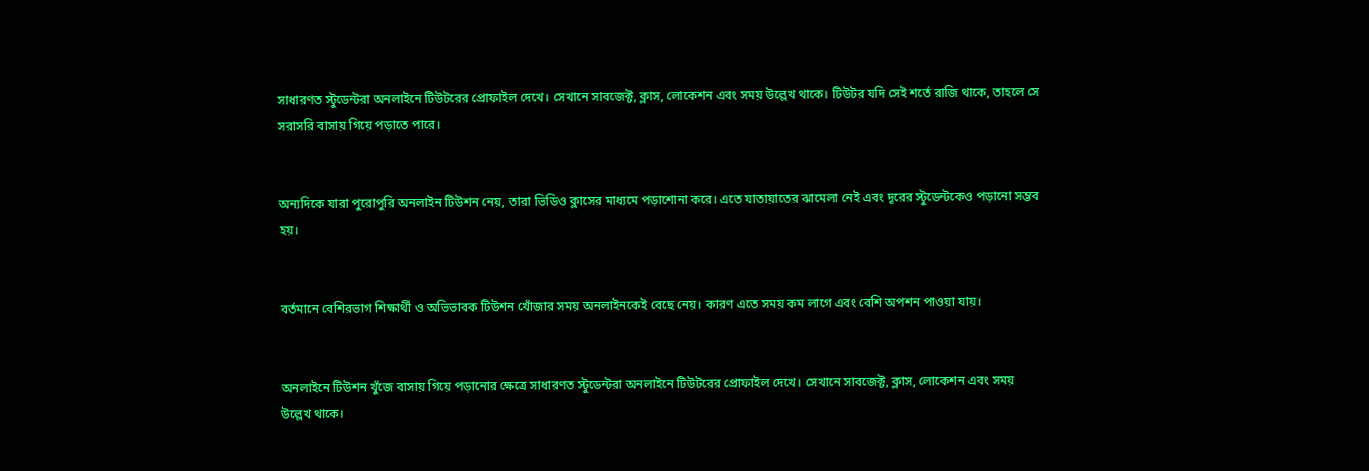সাধারণত স্টুডেন্টরা অনলাইনে টিউটরের প্রোফাইল দেখে। সেখানে সাবজেক্ট, ক্লাস, লোকেশন এবং সময় উল্লেখ থাকে। টিউটর যদি সেই শর্তে রাজি থাকে, তাহলে সে সরাসরি বাসায় গিয়ে পড়াতে পারে।


অন্যদিকে যারা পুরোপুরি অনলাইন টিউশন নেয়, তারা ভিডিও ক্লাসের মাধ্যমে পড়াশোনা করে। এতে যাতায়াতের ঝামেলা নেই এবং দূরের স্টুডেন্টকেও পড়ানো সম্ভব হয়।


বর্তমানে বেশিরভাগ শিক্ষার্থী ও অভিভাবক টিউশন খোঁজার সময় অনলাইনকেই বেছে নেয়। কারণ এতে সময় কম লাগে এবং বেশি অপশন পাওয়া যায়।


অনলাইনে টিউশন খুঁজে বাসায় গিয়ে পড়ানোর ক্ষেত্রে সাধারণত স্টুডেন্টরা অনলাইনে টিউটরের প্রোফাইল দেখে। সেখানে সাবজেক্ট, ক্লাস, লোকেশন এবং সময় উল্লেখ থাকে।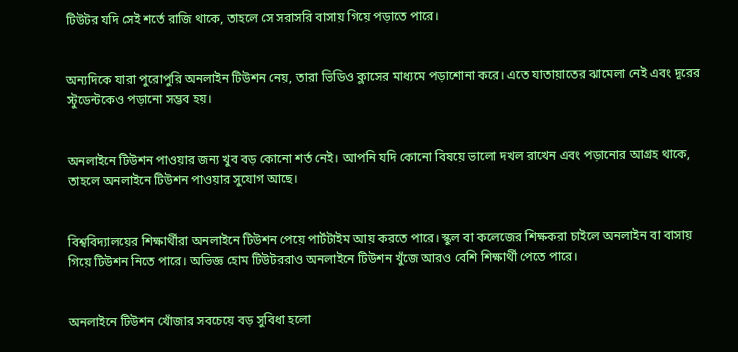টিউটর যদি সেই শর্তে রাজি থাকে, তাহলে সে সরাসরি বাসায় গিয়ে পড়াতে পারে।


অন্যদিকে যারা পুরোপুরি অনলাইন টিউশন নেয়, তারা ভিডিও ক্লাসের মাধ্যমে পড়াশোনা করে। এতে যাতায়াতের ঝামেলা নেই এবং দূরের স্টুডেন্টকেও পড়ানো সম্ভব হয়।


অনলাইনে টিউশন পাওয়ার জন্য খুব বড় কোনো শর্ত নেই। আপনি যদি কোনো বিষয়ে ভালো দখল রাখেন এবং পড়ানোর আগ্রহ থাকে, তাহলে অনলাইনে টিউশন পাওয়ার সুযোগ আছে।


বিশ্ববিদ্যালয়ের শিক্ষার্থীরা অনলাইনে টিউশন পেয়ে পার্টটাইম আয় করতে পারে। স্কুল বা কলেজের শিক্ষকরা চাইলে অনলাইন বা বাসায় গিয়ে টিউশন নিতে পারে। অভিজ্ঞ হোম টিউটররাও অনলাইনে টিউশন খুঁজে আরও বেশি শিক্ষার্থী পেতে পারে।


অনলাইনে টিউশন খোঁজার সবচেয়ে বড় সুবিধা হলো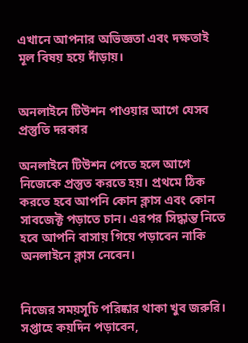এখানে আপনার অভিজ্ঞতা এবং দক্ষতাই মূল বিষয় হয়ে দাঁড়ায়।


অনলাইনে টিউশন পাওয়ার আগে যেসব প্রস্তুতি দরকার

অনলাইনে টিউশন পেতে হলে আগে নিজেকে প্রস্তুত করতে হয়। প্রথমে ঠিক করতে হবে আপনি কোন ক্লাস এবং কোন সাবজেক্ট পড়াতে চান। এরপর সিদ্ধান্ত নিতে হবে আপনি বাসায় গিয়ে পড়াবেন নাকি অনলাইনে ক্লাস নেবেন।


নিজের সময়সূচি পরিষ্কার থাকা খুব জরুরি। সপ্তাহে কয়দিন পড়াবেন,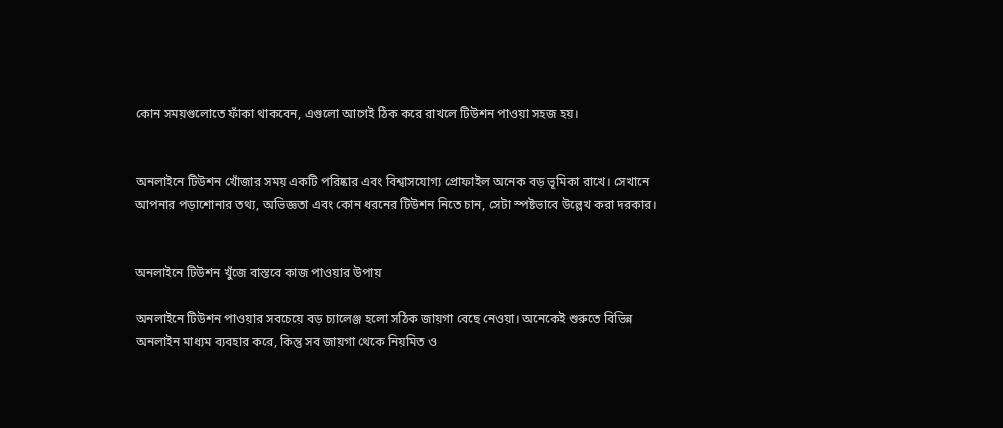কোন সময়গুলোতে ফাঁকা থাকবেন, এগুলো আগেই ঠিক করে রাখলে টিউশন পাওয়া সহজ হয়।


অনলাইনে টিউশন খোঁজার সময় একটি পরিষ্কার এবং বিশ্বাসযোগ্য প্রোফাইল অনেক বড় ভূমিকা রাখে। সেখানে আপনার পড়াশোনার তথ্য, অভিজ্ঞতা এবং কোন ধরনের টিউশন নিতে চান, সেটা স্পষ্টভাবে উল্লেখ করা দরকার।


অনলাইনে টিউশন খুঁজে বাস্তবে কাজ পাওয়ার উপায়

অনলাইনে টিউশন পাওয়ার সবচেয়ে বড় চ্যালেঞ্জ হলো সঠিক জায়গা বেছে নেওয়া। অনেকেই শুরুতে বিভিন্ন অনলাইন মাধ্যম ব্যবহার করে, কিন্তু সব জায়গা থেকে নিয়মিত ও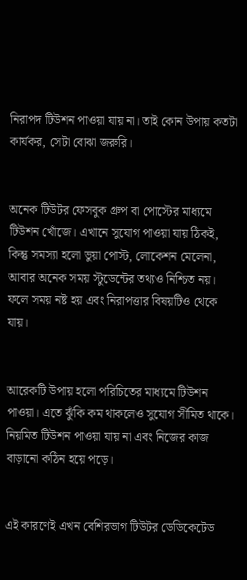নিরাপদ টিউশন পাওয়া যায় না। তাই কোন উপায় কতটা কার্যকর, সেটা বোঝা জরুরি।


অনেক টিউটর ফেসবুক গ্রুপ বা পোস্টের মাধ্যমে টিউশন খোঁজে। এখানে সুযোগ পাওয়া যায় ঠিকই, কিন্তু সমস্যা হলো ভুয়া পোস্ট, লোকেশন মেলেনা, আবার অনেক সময় স্টুডেন্টের তথ্যও নিশ্চিত নয়। ফলে সময় নষ্ট হয় এবং নিরাপত্তার বিষয়টিও থেকে যায়।


আরেকটি উপায় হলো পরিচিতের মাধ্যমে টিউশন পাওয়া। এতে ঝুঁকি কম থাকলেও সুযোগ সীমিত থাকে। নিয়মিত টিউশন পাওয়া যায় না এবং নিজের কাজ বাড়ানো কঠিন হয়ে পড়ে।


এই কারণেই এখন বেশিরভাগ টিউটর ডেডিকেটেড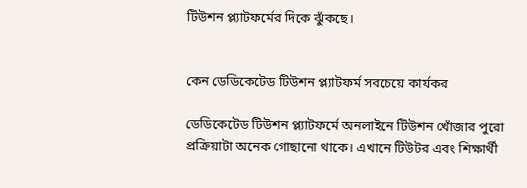টিউশন প্ল্যাটফর্মের দিকে ঝুঁকছে।


কেন ডেডিকেটেড টিউশন প্ল্যাটফর্ম সবচেয়ে কার্যকর

ডেডিকেটেড টিউশন প্ল্যাটফর্মে অনলাইনে টিউশন খোঁজার পুরো প্রক্রিয়াটা অনেক গোছানো থাকে। এখানে টিউটর এবং শিক্ষার্থী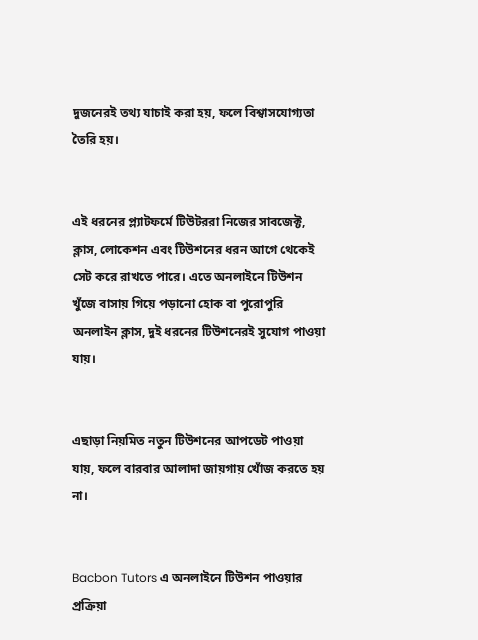দুজনেরই তথ্য যাচাই করা হয়, ফলে বিশ্বাসযোগ্যতা তৈরি হয়।


এই ধরনের প্ল্যাটফর্মে টিউটররা নিজের সাবজেক্ট, ক্লাস, লোকেশন এবং টিউশনের ধরন আগে থেকেই সেট করে রাখতে পারে। এতে অনলাইনে টিউশন খুঁজে বাসায় গিয়ে পড়ানো হোক বা পুরোপুরি অনলাইন ক্লাস, দুই ধরনের টিউশনেরই সুযোগ পাওয়া যায়।


এছাড়া নিয়মিত নতুন টিউশনের আপডেট পাওয়া যায়, ফলে বারবার আলাদা জায়গায় খোঁজ করতে হয় না।


Bacbon Tutors এ অনলাইনে টিউশন পাওয়ার প্রক্রিয়া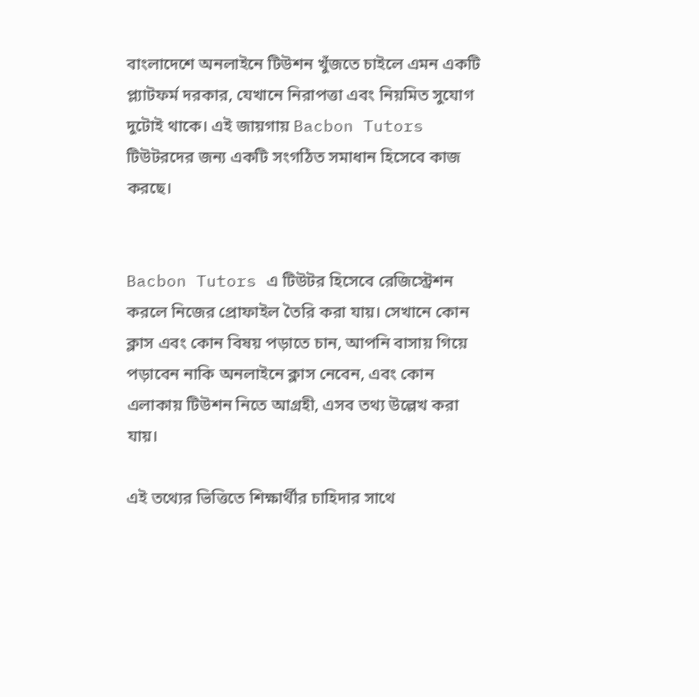বাংলাদেশে অনলাইনে টিউশন খুঁজতে চাইলে এমন একটি প্ল্যাটফর্ম দরকার, যেখানে নিরাপত্তা এবং নিয়মিত সুযোগ দুটোই থাকে। এই জায়গায় Bacbon Tutors টিউটরদের জন্য একটি সংগঠিত সমাধান হিসেবে কাজ করছে।


Bacbon Tutors এ টিউটর হিসেবে রেজিস্ট্রেশন করলে নিজের প্রোফাইল তৈরি করা যায়। সেখানে কোন ক্লাস এবং কোন বিষয় পড়াতে চান, আপনি বাসায় গিয়ে পড়াবেন নাকি অনলাইনে ক্লাস নেবেন, এবং কোন এলাকায় টিউশন নিতে আগ্রহী, এসব তথ্য উল্লেখ করা যায়।

এই তথ্যের ভিত্তিতে শিক্ষার্থীর চাহিদার সাথে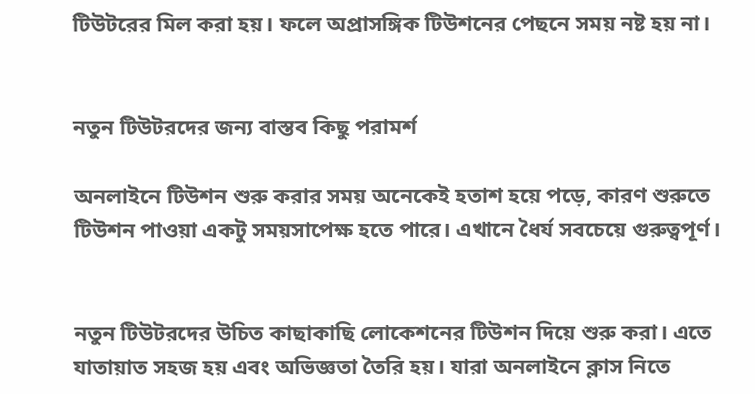টিউটরের মিল করা হয়। ফলে অপ্রাসঙ্গিক টিউশনের পেছনে সময় নষ্ট হয় না।


নতুন টিউটরদের জন্য বাস্তব কিছু পরামর্শ

অনলাইনে টিউশন শুরু করার সময় অনেকেই হতাশ হয়ে পড়ে, কারণ শুরুতে টিউশন পাওয়া একটু সময়সাপেক্ষ হতে পারে। এখানে ধৈর্য সবচেয়ে গুরুত্বপূর্ণ।


নতুন টিউটরদের উচিত কাছাকাছি লোকেশনের টিউশন দিয়ে শুরু করা। এতে যাতায়াত সহজ হয় এবং অভিজ্ঞতা তৈরি হয়। যারা অনলাইনে ক্লাস নিতে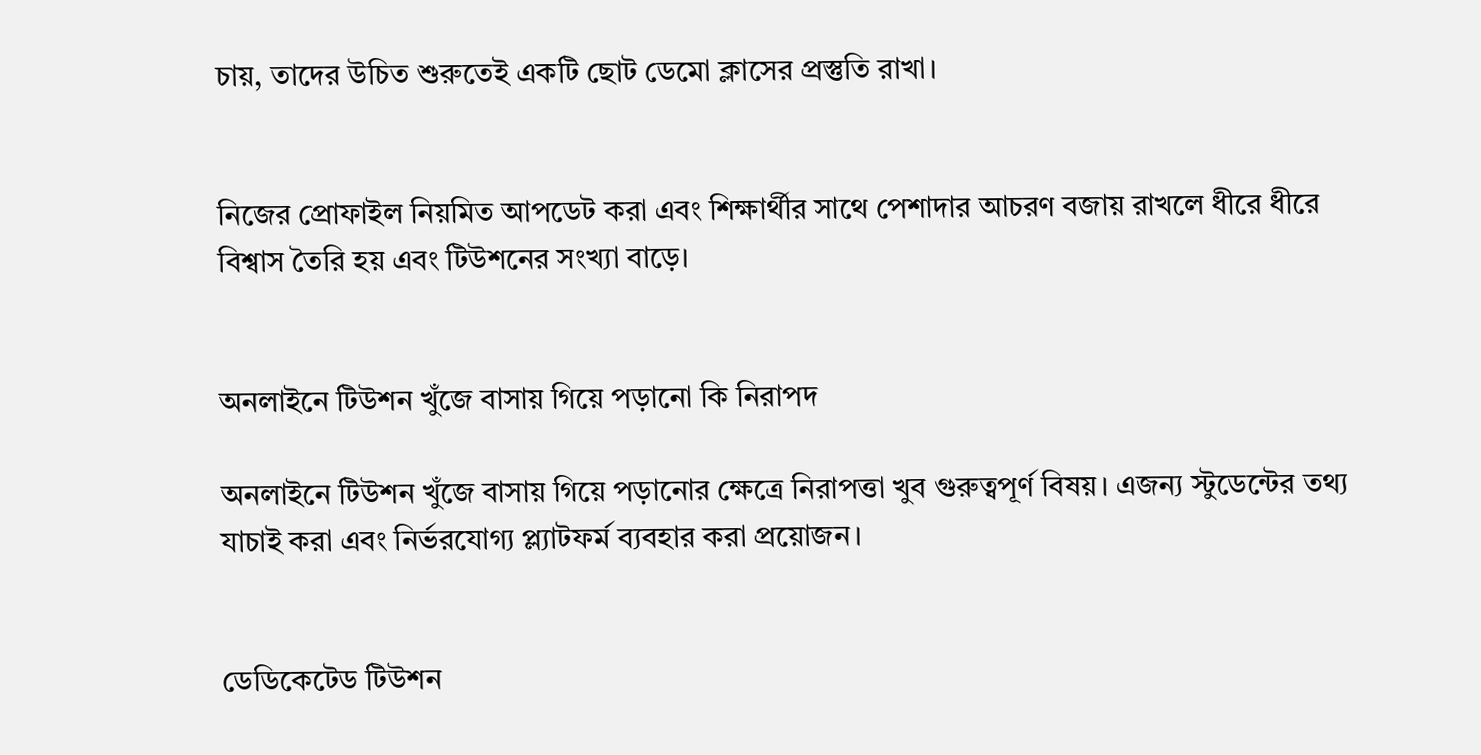চায়, তাদের উচিত শুরুতেই একটি ছোট ডেমো ক্লাসের প্রস্তুতি রাখা।


নিজের প্রোফাইল নিয়মিত আপডেট করা এবং শিক্ষার্থীর সাথে পেশাদার আচরণ বজায় রাখলে ধীরে ধীরে বিশ্বাস তৈরি হয় এবং টিউশনের সংখ্যা বাড়ে।


অনলাইনে টিউশন খুঁজে বাসায় গিয়ে পড়ানো কি নিরাপদ

অনলাইনে টিউশন খুঁজে বাসায় গিয়ে পড়ানোর ক্ষেত্রে নিরাপত্তা খুব গুরুত্বপূর্ণ বিষয়। এজন্য স্টুডেন্টের তথ্য যাচাই করা এবং নির্ভরযোগ্য প্ল্যাটফর্ম ব্যবহার করা প্রয়োজন।


ডেডিকেটেড টিউশন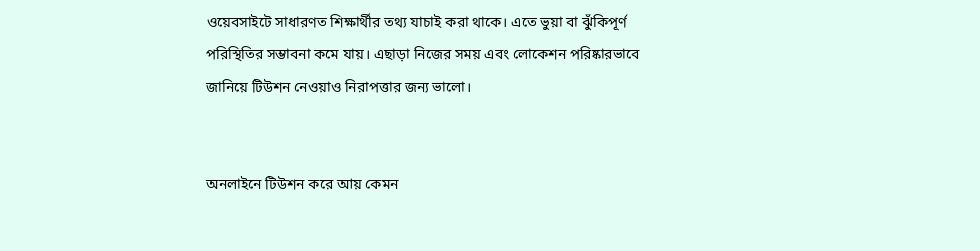ওয়েবসাইটে সাধারণত শিক্ষার্থীর তথ্য যাচাই করা থাকে। এতে ভুয়া বা ঝুঁকিপূর্ণ পরিস্থিতির সম্ভাবনা কমে যায়। এছাড়া নিজের সময় এবং লোকেশন পরিষ্কারভাবে জানিয়ে টিউশন নেওয়াও নিরাপত্তার জন্য ভালো।


অনলাইনে টিউশন করে আয় কেমন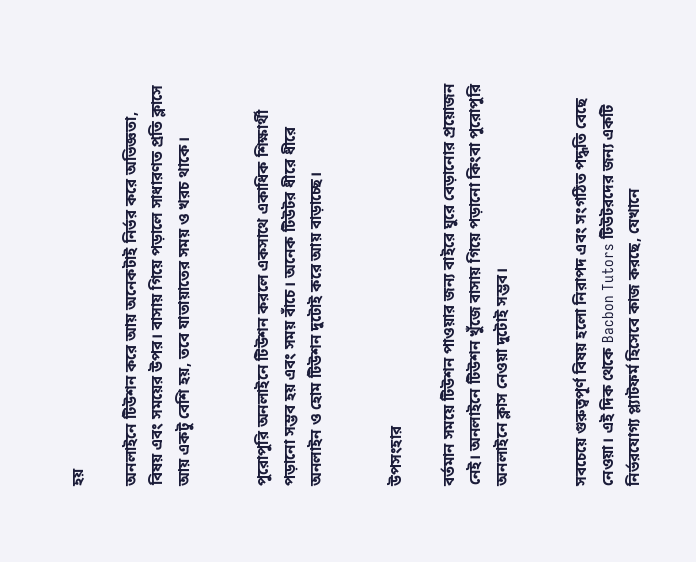হয়

অনলাইনে টিউশন করে আয় অনেকটাই নির্ভর করে অভিজ্ঞতা, বিষয় এবং সময়ের উপর। বাসায় গিয়ে পড়ালে সাধারণত প্রতি ক্লাসে আয় একটু বেশি হয়, তবে যাতায়াতের সময় ও খরচ থাকে।


পুরোপুরি অনলাইনে টিউশন করলে একসাথে একাধিক শিক্ষার্থী পড়ানো সম্ভব হয় এবং সময় বাঁচে। অনেক টিউটর ধীরে ধীরে অনলাইন ও হোম টিউশন দুটোই করে আয় বাড়াচ্ছে।


উপসংহার

বর্তমান সময়ে টিউশন পাওয়ার জন্য বাইরে ঘুরে বেড়ানোর প্রয়োজন নেই। অনলাইনে টিউশন খুঁজে বাসায় গিয়ে পড়ানো কিংবা পুরোপুরি অনলাইনে ক্লাস নেওয়া দুটোই সম্ভব।


সবচেয়ে গুরুত্বপূর্ণ বিষয় হলো নিরাপদ এবং সংগঠিত পদ্ধতি বেছে নেওয়া। এই দিক থেকে Bacbon Tutors টিউটরদের জন্য একটি নির্ভরযোগ্য প্ল্যাটফর্ম হিসেবে কাজ করছে, যেখানে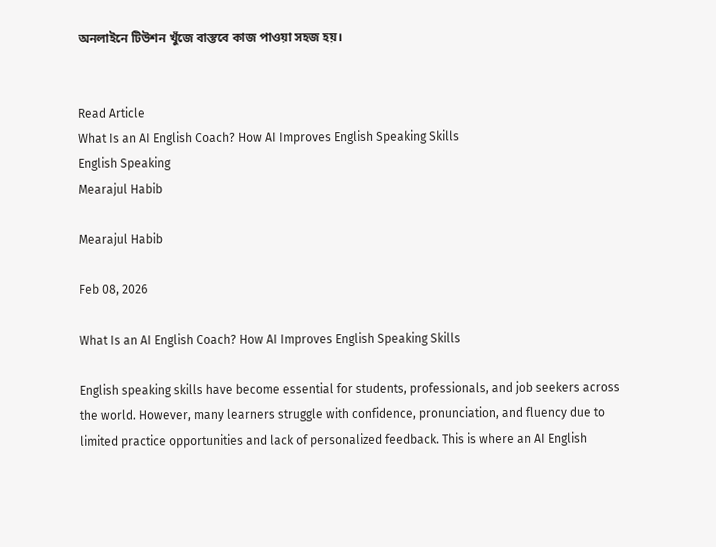অনলাইনে টিউশন খুঁজে বাস্তবে কাজ পাওয়া সহজ হয়।


Read Article
What Is an AI English Coach? How AI Improves English Speaking Skills
English Speaking
Mearajul Habib

Mearajul Habib

Feb 08, 2026

What Is an AI English Coach? How AI Improves English Speaking Skills

English speaking skills have become essential for students, professionals, and job seekers across the world. However, many learners struggle with confidence, pronunciation, and fluency due to limited practice opportunities and lack of personalized feedback. This is where an AI English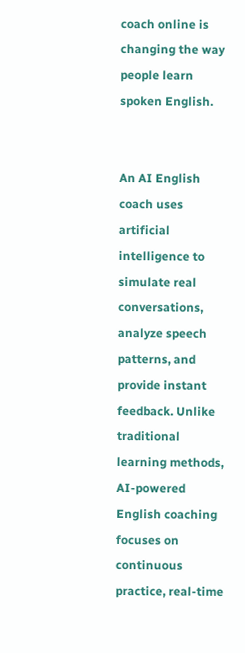coach online is changing the way people learn spoken English.


An AI English coach uses artificial intelligence to simulate real conversations, analyze speech patterns, and provide instant feedback. Unlike traditional learning methods, AI-powered English coaching focuses on continuous practice, real-time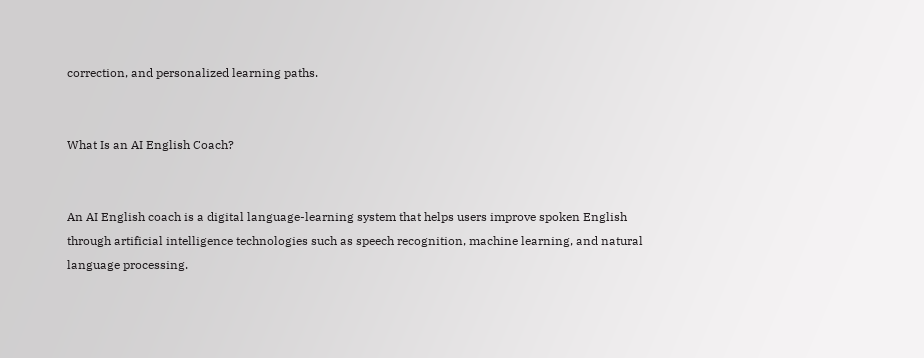correction, and personalized learning paths.


What Is an AI English Coach?


An AI English coach is a digital language-learning system that helps users improve spoken English through artificial intelligence technologies such as speech recognition, machine learning, and natural language processing.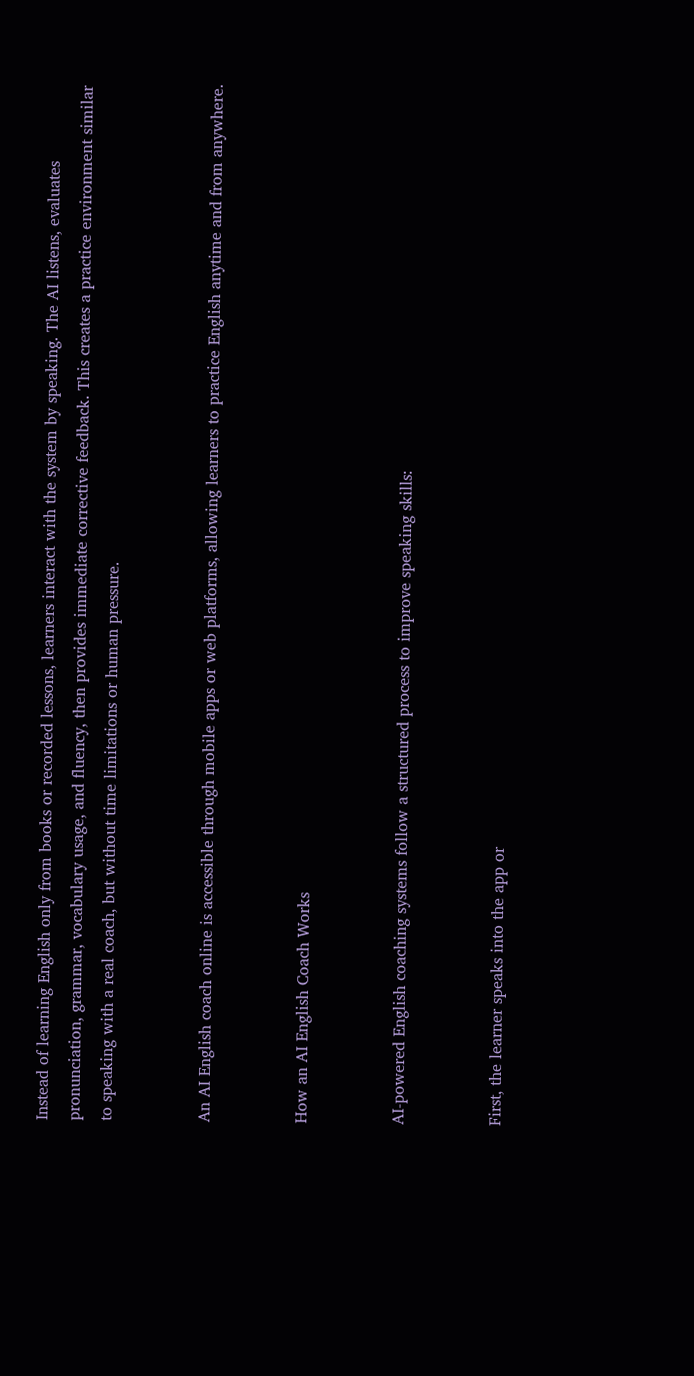Instead of learning English only from books or recorded lessons, learners interact with the system by speaking. The AI listens, evaluates pronunciation, grammar, vocabulary usage, and fluency, then provides immediate corrective feedback. This creates a practice environment similar to speaking with a real coach, but without time limitations or human pressure.


An AI English coach online is accessible through mobile apps or web platforms, allowing learners to practice English anytime and from anywhere.


How an AI English Coach Works


AI-powered English coaching systems follow a structured process to improve speaking skills:


First, the learner speaks into the app or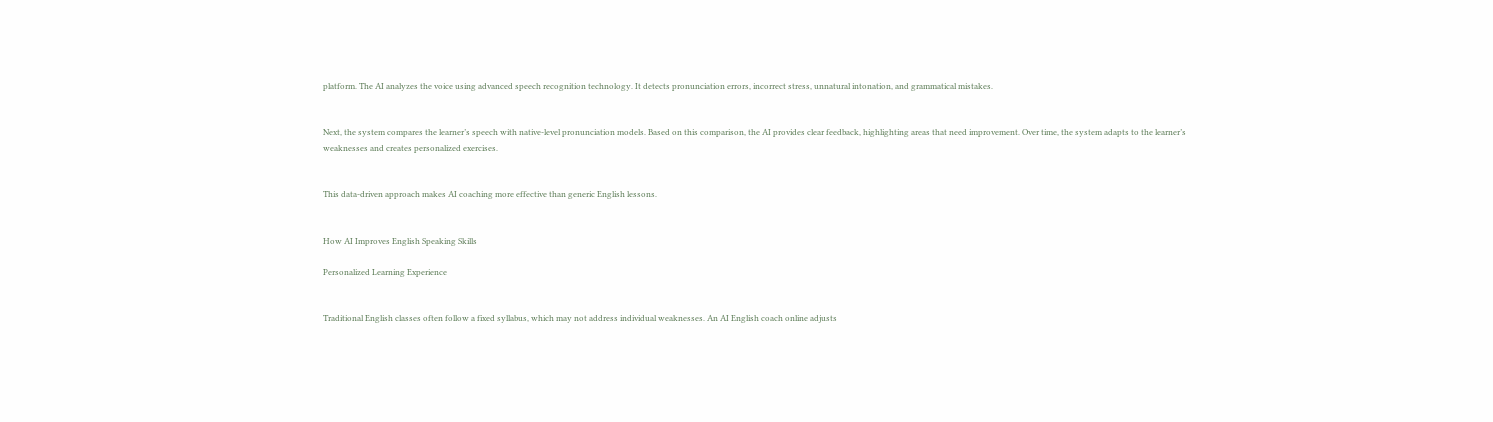platform. The AI analyzes the voice using advanced speech recognition technology. It detects pronunciation errors, incorrect stress, unnatural intonation, and grammatical mistakes.


Next, the system compares the learner’s speech with native-level pronunciation models. Based on this comparison, the AI provides clear feedback, highlighting areas that need improvement. Over time, the system adapts to the learner’s weaknesses and creates personalized exercises.


This data-driven approach makes AI coaching more effective than generic English lessons.


How AI Improves English Speaking Skills

Personalized Learning Experience


Traditional English classes often follow a fixed syllabus, which may not address individual weaknesses. An AI English coach online adjusts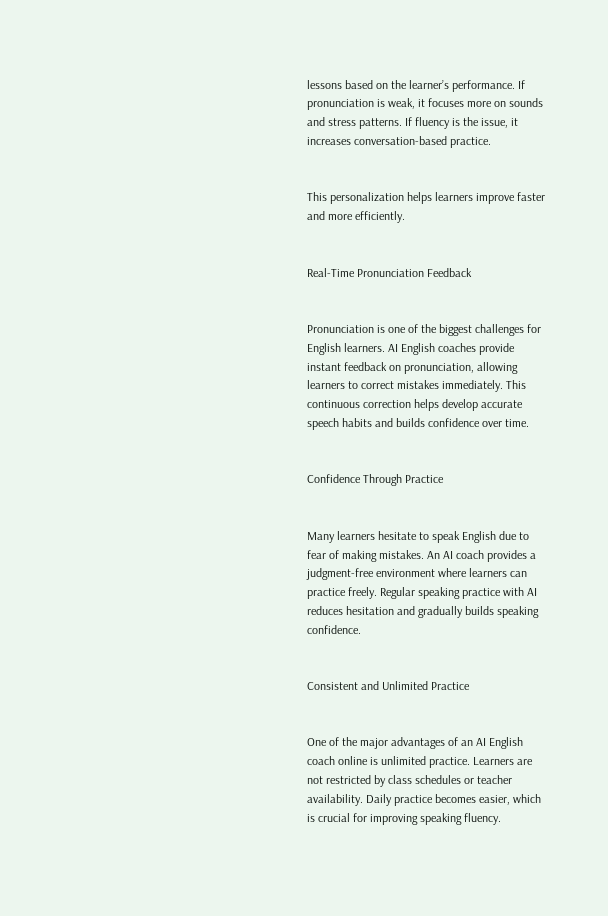lessons based on the learner’s performance. If pronunciation is weak, it focuses more on sounds and stress patterns. If fluency is the issue, it increases conversation-based practice.


This personalization helps learners improve faster and more efficiently.


Real-Time Pronunciation Feedback


Pronunciation is one of the biggest challenges for English learners. AI English coaches provide instant feedback on pronunciation, allowing learners to correct mistakes immediately. This continuous correction helps develop accurate speech habits and builds confidence over time.


Confidence Through Practice


Many learners hesitate to speak English due to fear of making mistakes. An AI coach provides a judgment-free environment where learners can practice freely. Regular speaking practice with AI reduces hesitation and gradually builds speaking confidence.


Consistent and Unlimited Practice


One of the major advantages of an AI English coach online is unlimited practice. Learners are not restricted by class schedules or teacher availability. Daily practice becomes easier, which is crucial for improving speaking fluency.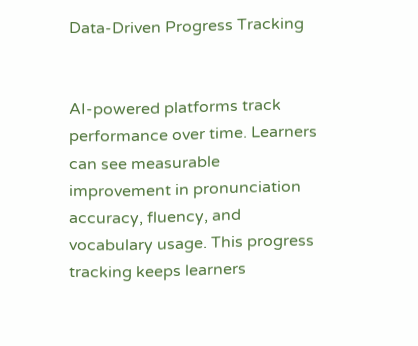Data-Driven Progress Tracking


AI-powered platforms track performance over time. Learners can see measurable improvement in pronunciation accuracy, fluency, and vocabulary usage. This progress tracking keeps learners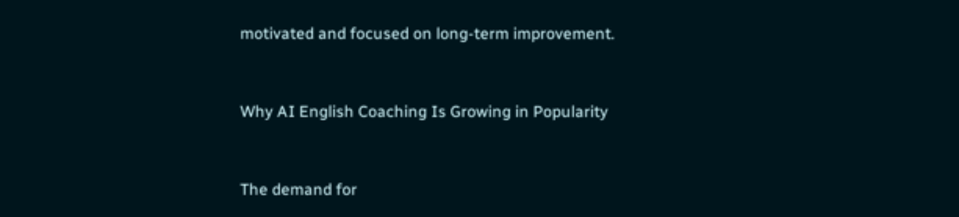motivated and focused on long-term improvement.


Why AI English Coaching Is Growing in Popularity


The demand for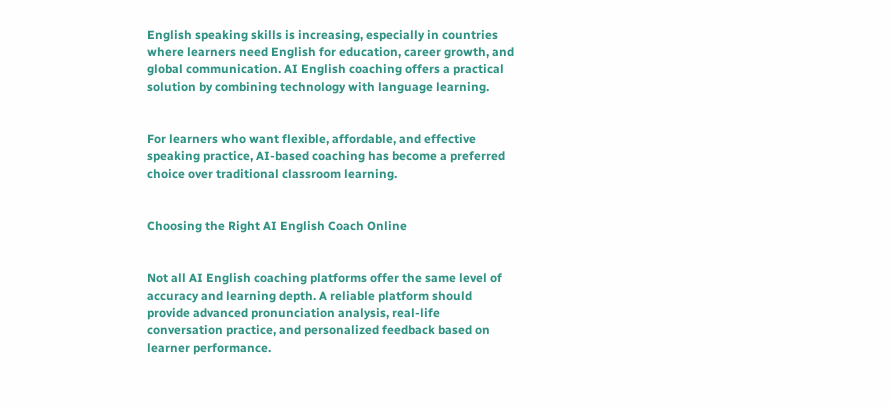English speaking skills is increasing, especially in countries where learners need English for education, career growth, and global communication. AI English coaching offers a practical solution by combining technology with language learning.


For learners who want flexible, affordable, and effective speaking practice, AI-based coaching has become a preferred choice over traditional classroom learning.


Choosing the Right AI English Coach Online


Not all AI English coaching platforms offer the same level of accuracy and learning depth. A reliable platform should provide advanced pronunciation analysis, real-life conversation practice, and personalized feedback based on learner performance.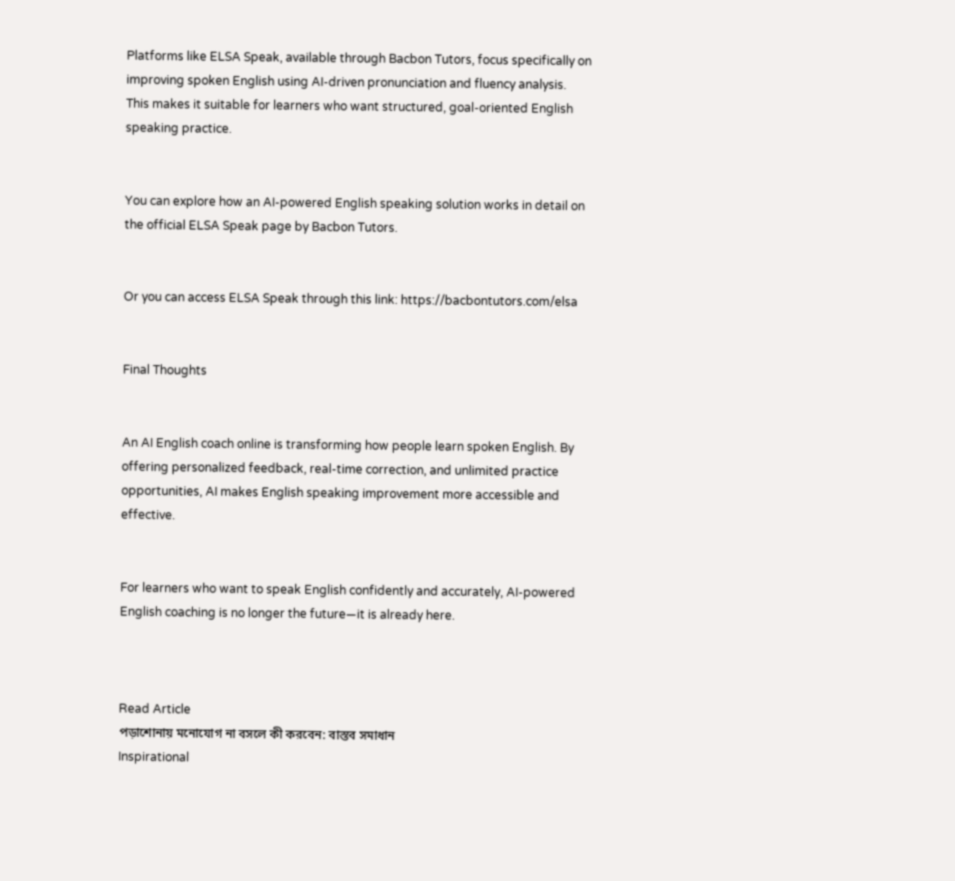Platforms like ELSA Speak, available through Bacbon Tutors, focus specifically on improving spoken English using AI-driven pronunciation and fluency analysis. This makes it suitable for learners who want structured, goal-oriented English speaking practice.


You can explore how an AI-powered English speaking solution works in detail on the official ELSA Speak page by Bacbon Tutors.


Or you can access ELSA Speak through this link: https://bacbontutors.com/elsa


Final Thoughts


An AI English coach online is transforming how people learn spoken English. By offering personalized feedback, real-time correction, and unlimited practice opportunities, AI makes English speaking improvement more accessible and effective.


For learners who want to speak English confidently and accurately, AI-powered English coaching is no longer the future—it is already here.



Read Article
পড়াশোনায় মনোযোগ না বসলে কী করবেন: বাস্তব সমাধান
Inspirational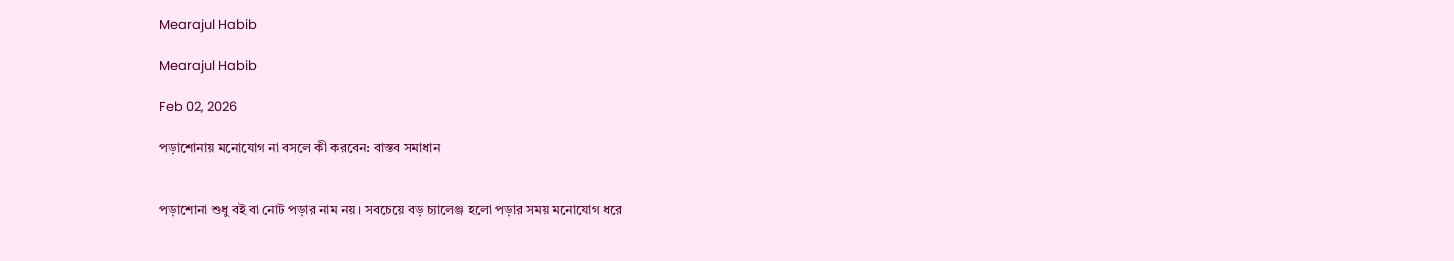Mearajul Habib

Mearajul Habib

Feb 02, 2026

পড়াশোনায় মনোযোগ না বসলে কী করবেন: বাস্তব সমাধান


পড়াশোনা শুধু বই বা নোট পড়ার নাম নয়। সবচেয়ে বড় চ্যালেঞ্জ হলো পড়ার সময় মনোযোগ ধরে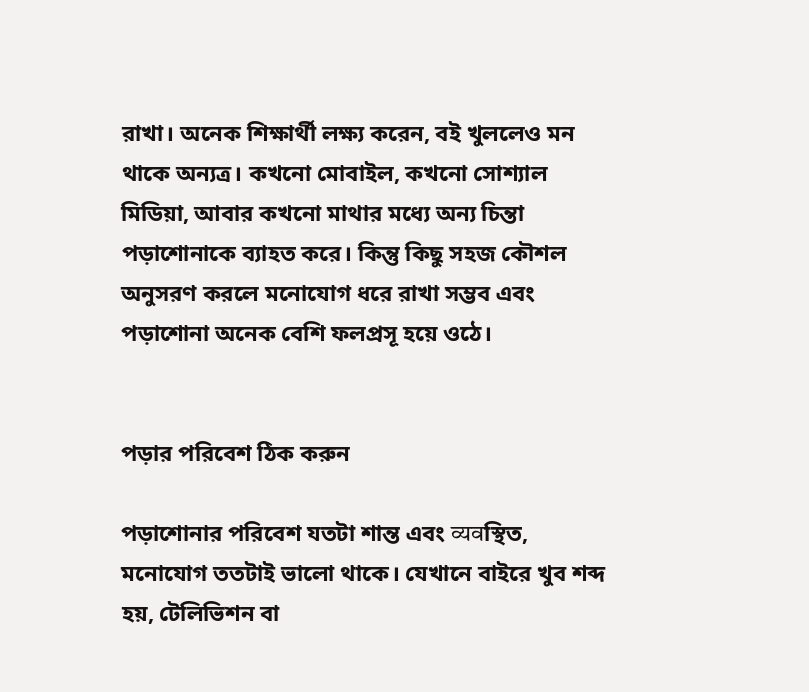রাখা। অনেক শিক্ষার্থী লক্ষ্য করেন, বই খুললেও মন থাকে অন্যত্র। কখনো মোবাইল, কখনো সোশ্যাল মিডিয়া, আবার কখনো মাথার মধ্যে অন্য চিন্তা পড়াশোনাকে ব্যাহত করে। কিন্তু কিছু সহজ কৌশল অনুসরণ করলে মনোযোগ ধরে রাখা সম্ভব এবং পড়াশোনা অনেক বেশি ফলপ্রসূ হয়ে ওঠে।


পড়ার পরিবেশ ঠিক করুন

পড়াশোনার পরিবেশ যতটা শান্ত এবং व्यवস্থিত, মনোযোগ ততটাই ভালো থাকে। যেখানে বাইরে খুব শব্দ হয়, টেলিভিশন বা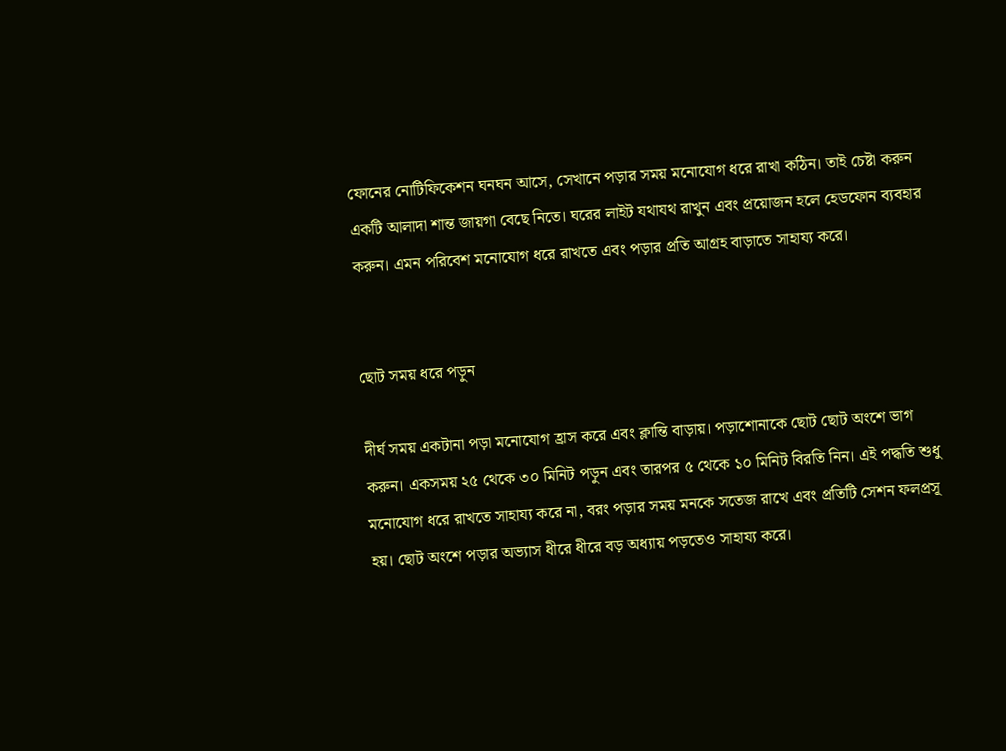ফোনের নোটিফিকেশন ঘনঘন আসে, সেখানে পড়ার সময় মনোযোগ ধরে রাখা কঠিন। তাই চেষ্টা করুন একটি আলাদা শান্ত জায়গা বেছে নিতে। ঘরের লাইট যথাযথ রাখুন এবং প্রয়োজন হলে হেডফোন ব্যবহার করুন। এমন পরিবেশ মনোযোগ ধরে রাখতে এবং পড়ার প্রতি আগ্রহ বাড়াতে সাহায্য করে।


ছোট সময় ধরে পড়ুন

দীর্ঘ সময় একটানা পড়া মনোযোগ হ্রাস করে এবং ক্লান্তি বাড়ায়। পড়াশোনাকে ছোট ছোট অংশে ভাগ করুন। একসময় ২৫ থেকে ৩০ মিনিট পড়ুন এবং তারপর ৫ থেকে ১০ মিনিট বিরতি নিন। এই পদ্ধতি শুধু মনোযোগ ধরে রাখতে সাহায্য করে না, বরং পড়ার সময় মনকে সতেজ রাখে এবং প্রতিটি সেশন ফলপ্রসূ হয়। ছোট অংশে পড়ার অভ্যাস ধীরে ধীরে বড় অধ্যায় পড়তেও সাহায্য করে।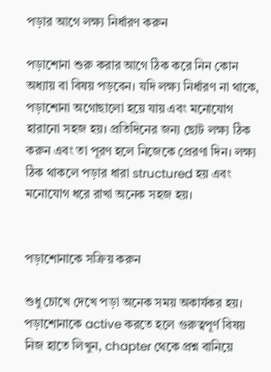পড়ার আগে লক্ষ্য নির্ধারণ করুন

পড়াশোনা শুরু করার আগে ঠিক করে নিন কোন অধ্যায় বা বিষয় পড়বেন। যদি লক্ষ্য নির্ধারণ না থাকে, পড়াশোনা অগোছালো হয়ে যায় এবং মনোযোগ হারানো সহজ হয়। প্রতিদিনের জন্য ছোট লক্ষ্য ঠিক করুন এবং তা পূরণ হলে নিজেকে প্রেরণা দিন। লক্ষ্য ঠিক থাকলে পড়ার ধারা structured হয় এবং মনোযোগ ধরে রাখা অনেক সহজ হয়।


পড়াশোনাকে সক্রিয় করুন

শুধু চোখে দেখে পড়া অনেক সময় অকার্যকর হয়। পড়াশোনাকে active করতে হলে গুরুত্বপূর্ণ বিষয় নিজ হাতে লিখুন, chapter থেকে প্রশ্ন বানিয়ে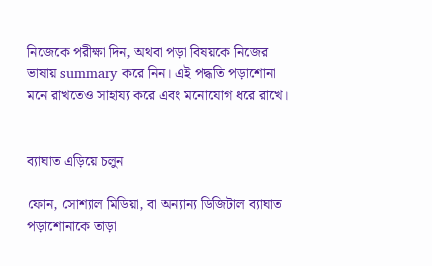নিজেকে পরীক্ষা দিন, অথবা পড়া বিষয়কে নিজের ভাষায় summary করে নিন। এই পদ্ধতি পড়াশোনা মনে রাখতেও সাহায্য করে এবং মনোযোগ ধরে রাখে।


ব্যাঘাত এড়িয়ে চলুন

ফোন, সোশ্যাল মিডিয়া, বা অন্যান্য ডিজিটাল ব্যাঘাত পড়াশোনাকে তাড়া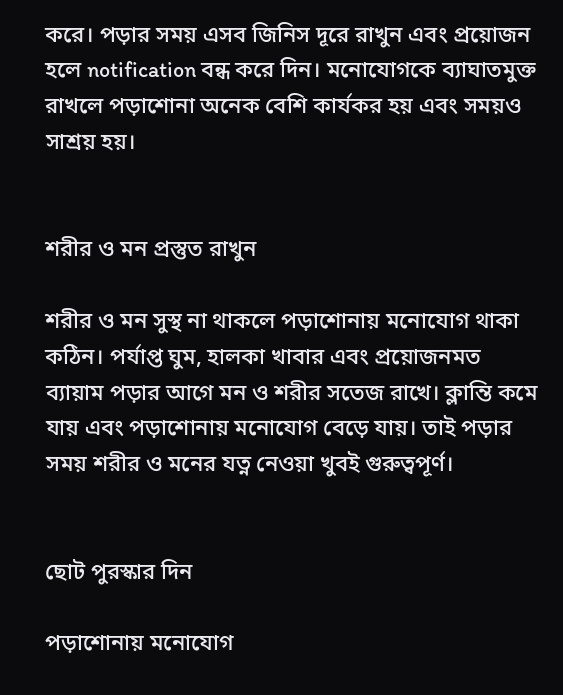করে। পড়ার সময় এসব জিনিস দূরে রাখুন এবং প্রয়োজন হলে notification বন্ধ করে দিন। মনোযোগকে ব্যাঘাতমুক্ত রাখলে পড়াশোনা অনেক বেশি কার্যকর হয় এবং সময়ও সাশ্রয় হয়।


শরীর ও মন প্রস্তুত রাখুন

শরীর ও মন সুস্থ না থাকলে পড়াশোনায় মনোযোগ থাকা কঠিন। পর্যাপ্ত ঘুম, হালকা খাবার এবং প্রয়োজনমত ব্যায়াম পড়ার আগে মন ও শরীর সতেজ রাখে। ক্লান্তি কমে যায় এবং পড়াশোনায় মনোযোগ বেড়ে যায়। তাই পড়ার সময় শরীর ও মনের যত্ন নেওয়া খুবই গুরুত্বপূর্ণ।


ছোট পুরস্কার দিন

পড়াশোনায় মনোযোগ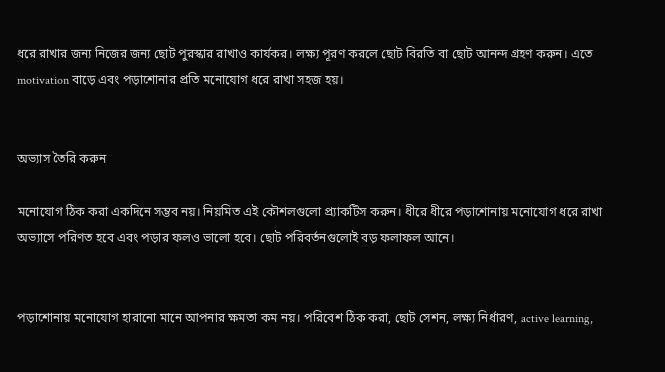ধরে রাখার জন্য নিজের জন্য ছোট পুরস্কার রাখাও কার্যকর। লক্ষ্য পূরণ করলে ছোট বিরতি বা ছোট আনন্দ গ্রহণ করুন। এতে motivation বাড়ে এবং পড়াশোনার প্রতি মনোযোগ ধরে রাখা সহজ হয়।


অভ্যাস তৈরি করুন

মনোযোগ ঠিক করা একদিনে সম্ভব নয়। নিয়মিত এই কৌশলগুলো প্র্যাকটিস করুন। ধীরে ধীরে পড়াশোনায় মনোযোগ ধরে রাখা অভ্যাসে পরিণত হবে এবং পড়ার ফলও ভালো হবে। ছোট পরিবর্তনগুলোই বড় ফলাফল আনে।


পড়াশোনায় মনোযোগ হারানো মানে আপনার ক্ষমতা কম নয়। পরিবেশ ঠিক করা, ছোট সেশন, লক্ষ্য নির্ধারণ, active learning,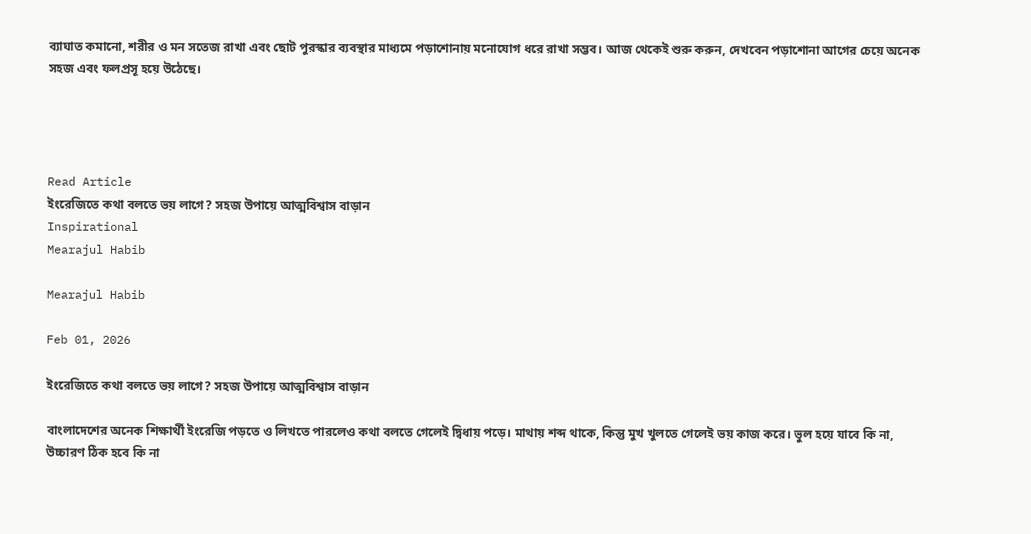ব্যাঘাত কমানো, শরীর ও মন সতেজ রাখা এবং ছোট পুরস্কার ব্যবস্থার মাধ্যমে পড়াশোনায় মনোযোগ ধরে রাখা সম্ভব। আজ থেকেই শুরু করুন, দেখবেন পড়াশোনা আগের চেয়ে অনেক সহজ এবং ফলপ্রসূ হয়ে উঠেছে।




Read Article
ইংরেজিতে কথা বলতে ভয় লাগে? সহজ উপায়ে আত্মবিশ্বাস বাড়ান
Inspirational
Mearajul Habib

Mearajul Habib

Feb 01, 2026

ইংরেজিতে কথা বলতে ভয় লাগে? সহজ উপায়ে আত্মবিশ্বাস বাড়ান

বাংলাদেশের অনেক শিক্ষার্থী ইংরেজি পড়তে ও লিখতে পারলেও কথা বলতে গেলেই দ্বিধায় পড়ে। মাথায় শব্দ থাকে, কিন্তু মুখ খুলতে গেলেই ভয় কাজ করে। ভুল হয়ে যাবে কি না, উচ্চারণ ঠিক হবে কি না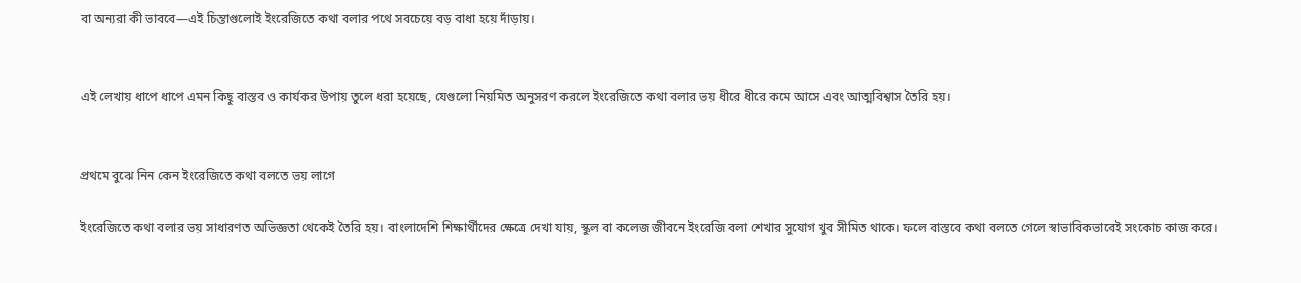বা অন্যরা কী ভাববে—এই চিন্তাগুলোই ইংরেজিতে কথা বলার পথে সবচেয়ে বড় বাধা হয়ে দাঁড়ায়।


এই লেখায় ধাপে ধাপে এমন কিছু বাস্তব ও কার্যকর উপায় তুলে ধরা হয়েছে, যেগুলো নিয়মিত অনুসরণ করলে ইংরেজিতে কথা বলার ভয় ধীরে ধীরে কমে আসে এবং আত্মবিশ্বাস তৈরি হয়।


প্রথমে বুঝে নিন কেন ইংরেজিতে কথা বলতে ভয় লাগে

ইংরেজিতে কথা বলার ভয় সাধারণত অভিজ্ঞতা থেকেই তৈরি হয়। বাংলাদেশি শিক্ষার্থীদের ক্ষেত্রে দেখা যায়, স্কুল বা কলেজ জীবনে ইংরেজি বলা শেখার সুযোগ খুব সীমিত থাকে। ফলে বাস্তবে কথা বলতে গেলে স্বাভাবিকভাবেই সংকোচ কাজ করে।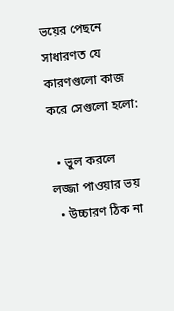ভয়ের পেছনে সাধারণত যে কারণগুলো কাজ করে সেগুলো হলো:

  • ভুল করলে লজ্জা পাওয়ার ভয়
  • উচ্চারণ ঠিক না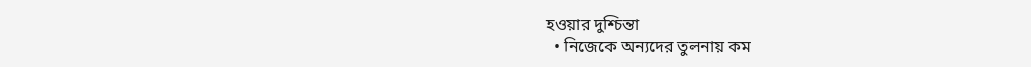হওয়ার দুশ্চিন্তা
  • নিজেকে অন্যদের তুলনায় কম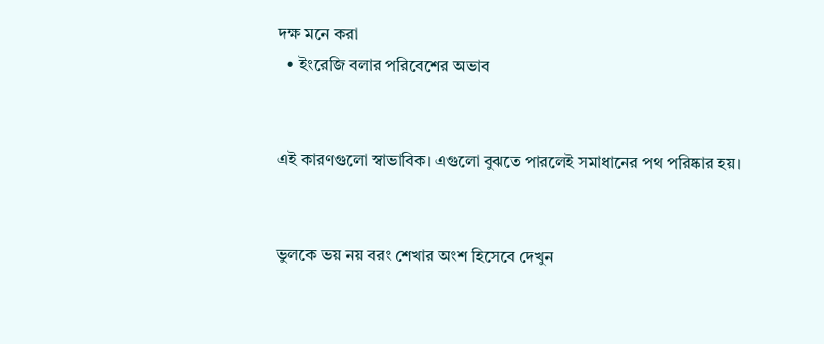দক্ষ মনে করা
  • ইংরেজি বলার পরিবেশের অভাব


এই কারণগুলো স্বাভাবিক। এগুলো বুঝতে পারলেই সমাধানের পথ পরিষ্কার হয়।


ভুলকে ভয় নয় বরং শেখার অংশ হিসেবে দেখুন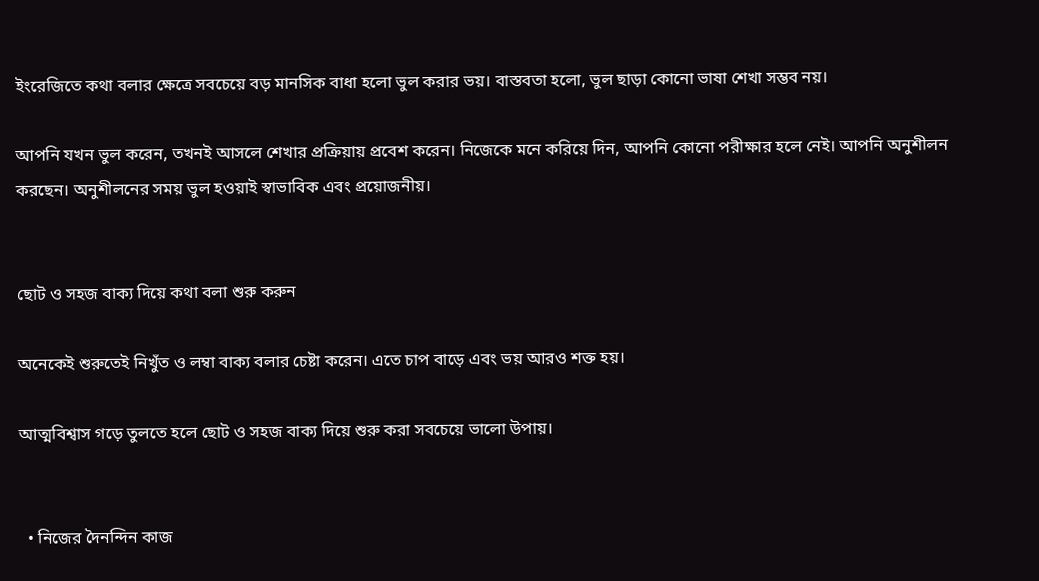ইংরেজিতে কথা বলার ক্ষেত্রে সবচেয়ে বড় মানসিক বাধা হলো ভুল করার ভয়। বাস্তবতা হলো, ভুল ছাড়া কোনো ভাষা শেখা সম্ভব নয়।

আপনি যখন ভুল করেন, তখনই আসলে শেখার প্রক্রিয়ায় প্রবেশ করেন। নিজেকে মনে করিয়ে দিন, আপনি কোনো পরীক্ষার হলে নেই। আপনি অনুশীলন করছেন। অনুশীলনের সময় ভুল হওয়াই স্বাভাবিক এবং প্রয়োজনীয়।


ছোট ও সহজ বাক্য দিয়ে কথা বলা শুরু করুন

অনেকেই শুরুতেই নিখুঁত ও লম্বা বাক্য বলার চেষ্টা করেন। এতে চাপ বাড়ে এবং ভয় আরও শক্ত হয়।

আত্মবিশ্বাস গড়ে তুলতে হলে ছোট ও সহজ বাক্য দিয়ে শুরু করা সবচেয়ে ভালো উপায়।


  • নিজের দৈনন্দিন কাজ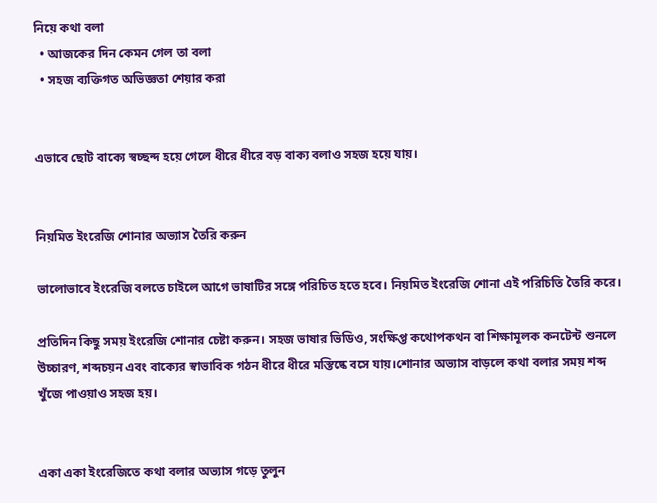নিয়ে কথা বলা
  • আজকের দিন কেমন গেল তা বলা
  • সহজ ব্যক্তিগত অভিজ্ঞতা শেয়ার করা


এভাবে ছোট বাক্যে স্বচ্ছন্দ হয়ে গেলে ধীরে ধীরে বড় বাক্য বলাও সহজ হয়ে যায়।


নিয়মিত ইংরেজি শোনার অভ্যাস তৈরি করুন

ভালোভাবে ইংরেজি বলতে চাইলে আগে ভাষাটির সঙ্গে পরিচিত হতে হবে। নিয়মিত ইংরেজি শোনা এই পরিচিতি তৈরি করে।

প্রতিদিন কিছু সময় ইংরেজি শোনার চেষ্টা করুন। সহজ ভাষার ভিডিও, সংক্ষিপ্ত কথোপকথন বা শিক্ষামূলক কনটেন্ট শুনলে উচ্চারণ, শব্দচয়ন এবং বাক্যের স্বাভাবিক গঠন ধীরে ধীরে মস্তিষ্কে বসে যায়।শোনার অভ্যাস বাড়লে কথা বলার সময় শব্দ খুঁজে পাওয়াও সহজ হয়।


একা একা ইংরেজিতে কথা বলার অভ্যাস গড়ে তুলুন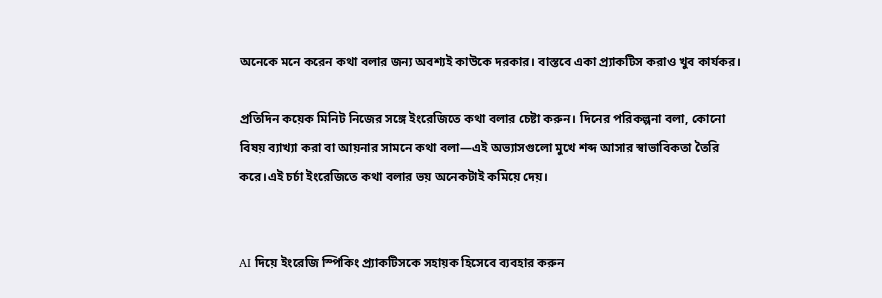অনেকে মনে করেন কথা বলার জন্য অবশ্যই কাউকে দরকার। বাস্তবে একা প্র্যাকটিস করাও খুব কার্যকর।

প্রতিদিন কয়েক মিনিট নিজের সঙ্গে ইংরেজিতে কথা বলার চেষ্টা করুন। দিনের পরিকল্পনা বলা, কোনো বিষয় ব্যাখ্যা করা বা আয়নার সামনে কথা বলা—এই অভ্যাসগুলো মুখে শব্দ আসার স্বাভাবিকতা তৈরি করে।এই চর্চা ইংরেজিতে কথা বলার ভয় অনেকটাই কমিয়ে দেয়।


AI দিয়ে ইংরেজি স্পিকিং প্র্যাকটিসকে সহায়ক হিসেবে ব্যবহার করুন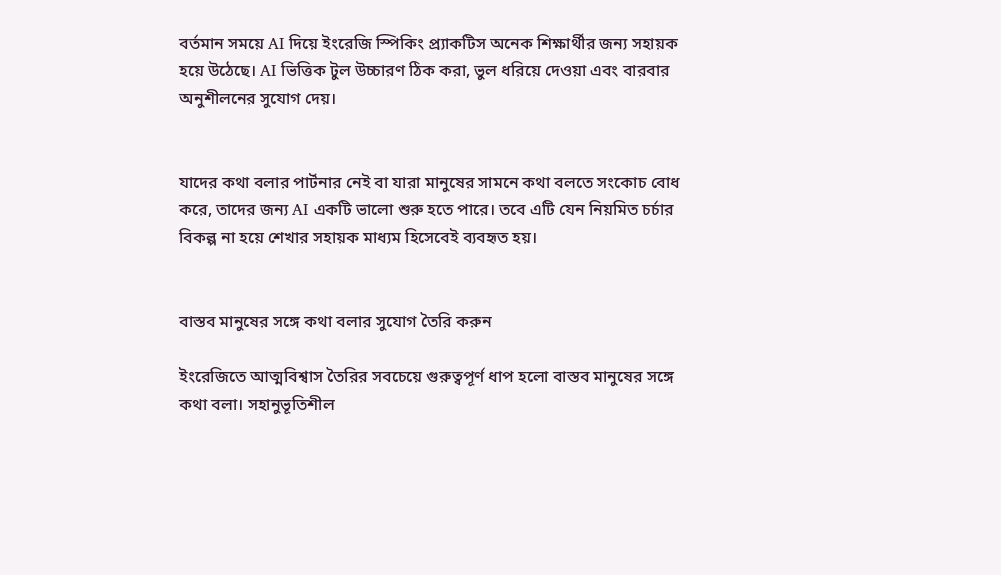বর্তমান সময়ে AI দিয়ে ইংরেজি স্পিকিং প্র্যাকটিস অনেক শিক্ষার্থীর জন্য সহায়ক হয়ে উঠেছে। AI ভিত্তিক টুল উচ্চারণ ঠিক করা, ভুল ধরিয়ে দেওয়া এবং বারবার অনুশীলনের সুযোগ দেয়।


যাদের কথা বলার পার্টনার নেই বা যারা মানুষের সামনে কথা বলতে সংকোচ বোধ করে, তাদের জন্য AI একটি ভালো শুরু হতে পারে। তবে এটি যেন নিয়মিত চর্চার বিকল্প না হয়ে শেখার সহায়ক মাধ্যম হিসেবেই ব্যবহৃত হয়।


বাস্তব মানুষের সঙ্গে কথা বলার সুযোগ তৈরি করুন

ইংরেজিতে আত্মবিশ্বাস তৈরির সবচেয়ে গুরুত্বপূর্ণ ধাপ হলো বাস্তব মানুষের সঙ্গে কথা বলা। সহানুভূতিশীল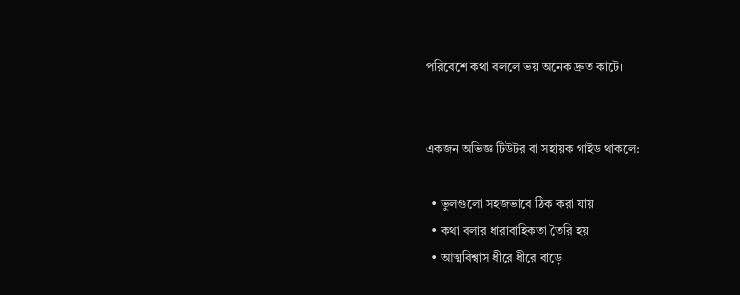পরিবেশে কথা বললে ভয় অনেক দ্রুত কাটে।


একজন অভিজ্ঞ টিউটর বা সহায়ক গাইড থাকলে:

  • ভুলগুলো সহজভাবে ঠিক করা যায়
  • কথা বলার ধারাবাহিকতা তৈরি হয়
  • আত্মবিশ্বাস ধীরে ধীরে বাড়ে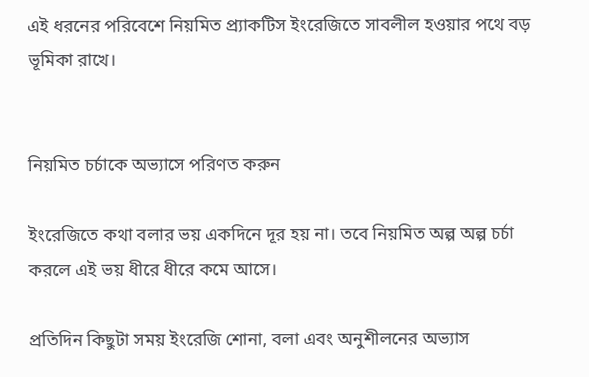এই ধরনের পরিবেশে নিয়মিত প্র্যাকটিস ইংরেজিতে সাবলীল হওয়ার পথে বড় ভূমিকা রাখে।


নিয়মিত চর্চাকে অভ্যাসে পরিণত করুন

ইংরেজিতে কথা বলার ভয় একদিনে দূর হয় না। তবে নিয়মিত অল্প অল্প চর্চা করলে এই ভয় ধীরে ধীরে কমে আসে।

প্রতিদিন কিছুটা সময় ইংরেজি শোনা, বলা এবং অনুশীলনের অভ্যাস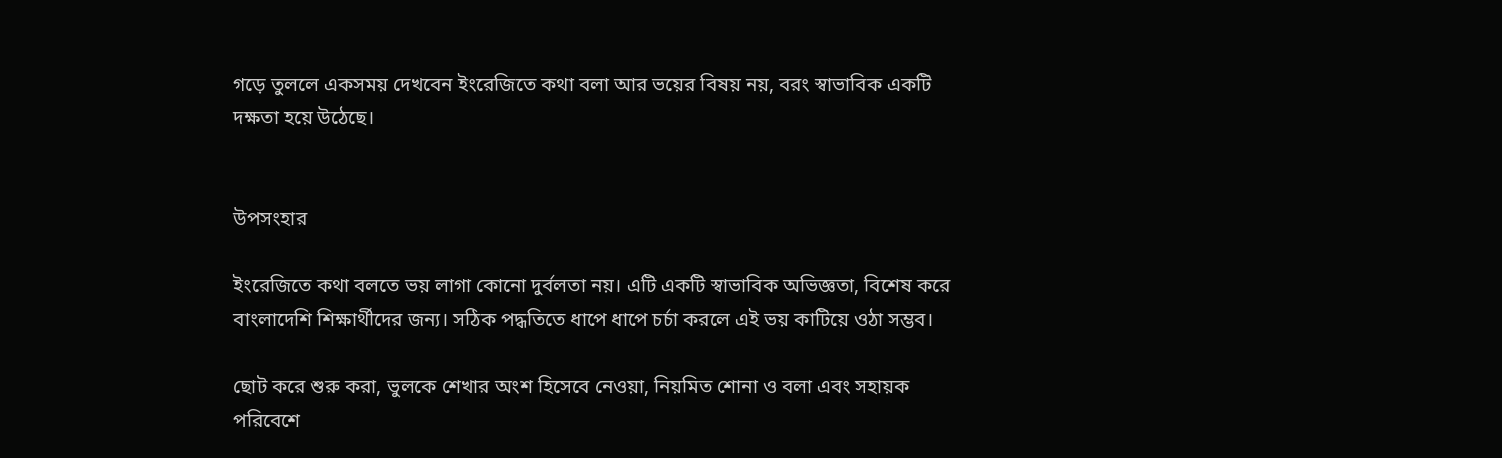গড়ে তুললে একসময় দেখবেন ইংরেজিতে কথা বলা আর ভয়ের বিষয় নয়, বরং স্বাভাবিক একটি দক্ষতা হয়ে উঠেছে।


উপসংহার

ইংরেজিতে কথা বলতে ভয় লাগা কোনো দুর্বলতা নয়। এটি একটি স্বাভাবিক অভিজ্ঞতা, বিশেষ করে বাংলাদেশি শিক্ষার্থীদের জন্য। সঠিক পদ্ধতিতে ধাপে ধাপে চর্চা করলে এই ভয় কাটিয়ে ওঠা সম্ভব।

ছোট করে শুরু করা, ভুলকে শেখার অংশ হিসেবে নেওয়া, নিয়মিত শোনা ও বলা এবং সহায়ক পরিবেশে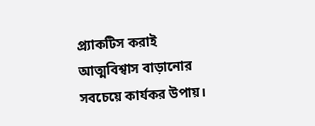প্র্যাকটিস করাই আত্মবিশ্বাস বাড়ানোর সবচেয়ে কার্যকর উপায়।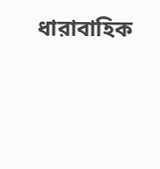ধারাবাহিক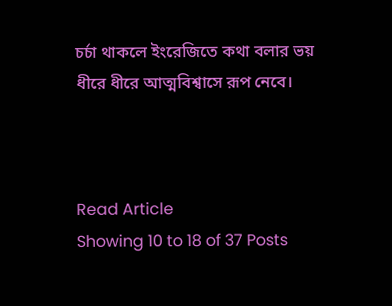চর্চা থাকলে ইংরেজিতে কথা বলার ভয় ধীরে ধীরে আত্মবিশ্বাসে রূপ নেবে।



Read Article
Showing 10 to 18 of 37 Posts